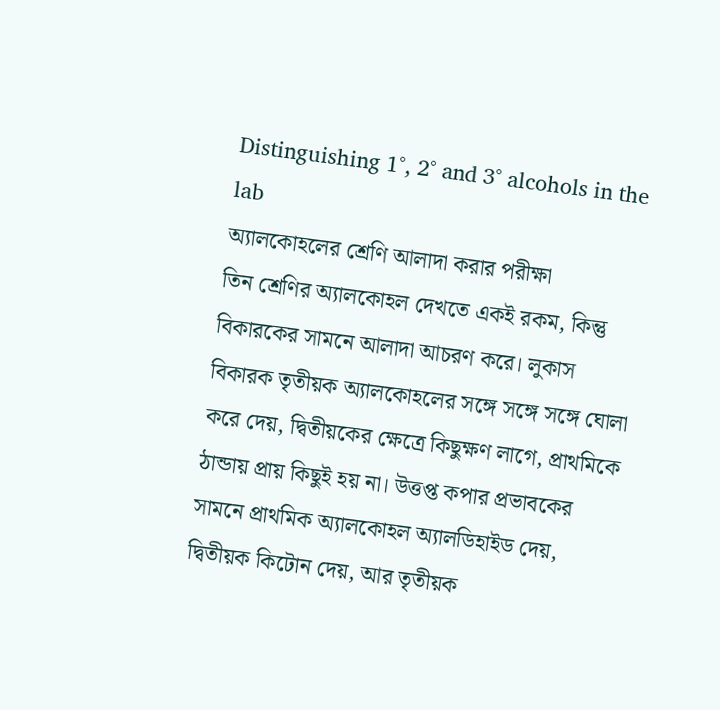Distinguishing 1°, 2° and 3° alcohols in the lab
অ্যালকোহলের শ্রেণি আলাদা করার পরীক্ষা
তিন শ্রেণির অ্যালকোহল দেখতে একই রকম, কিন্তু বিকারকের সামনে আলাদা আচরণ করে। লুকাস বিকারক তৃতীয়ক অ্যালকোহলের সঙ্গে সঙ্গে সঙ্গে ঘোলা করে দেয়, দ্বিতীয়কের ক্ষেত্রে কিছুক্ষণ লাগে, প্রাথমিকে ঠান্ডায় প্রায় কিছুই হয় না। উত্তপ্ত কপার প্রভাবকের সামনে প্রাথমিক অ্যালকোহল অ্যালডিহাইড দেয়, দ্বিতীয়ক কিটোন দেয়, আর তৃতীয়ক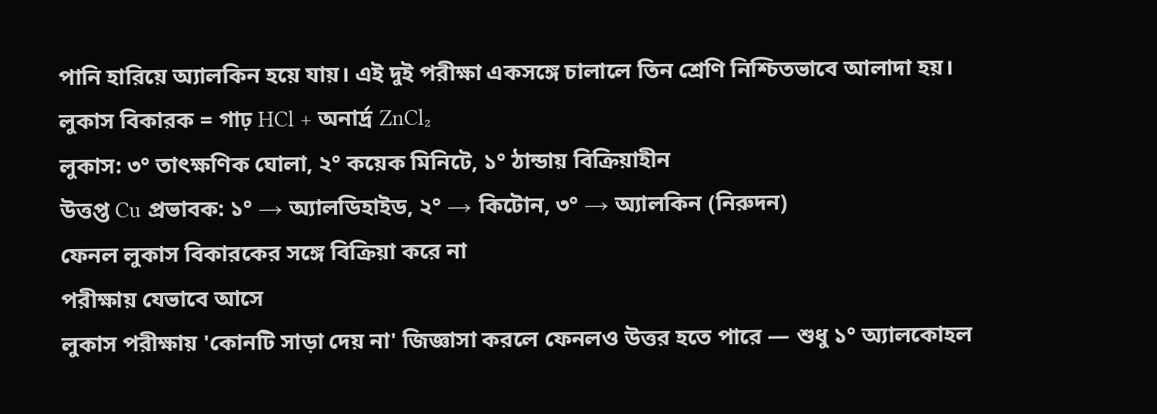পানি হারিয়ে অ্যালকিন হয়ে যায়। এই দুই পরীক্ষা একসঙ্গে চালালে তিন শ্রেণি নিশ্চিতভাবে আলাদা হয়।
লুকাস বিকারক = গাঢ় HCl + অনার্দ্র ZnCl₂
লুকাস: ৩° তাৎক্ষণিক ঘোলা, ২° কয়েক মিনিটে, ১° ঠান্ডায় বিক্রিয়াহীন
উত্তপ্ত Cu প্রভাবক: ১° → অ্যালডিহাইড, ২° → কিটোন, ৩° → অ্যালকিন (নিরুদন)
ফেনল লুকাস বিকারকের সঙ্গে বিক্রিয়া করে না
পরীক্ষায় যেভাবে আসে
লুকাস পরীক্ষায় 'কোনটি সাড়া দেয় না' জিজ্ঞাসা করলে ফেনলও উত্তর হতে পারে — শুধু ১° অ্যালকোহল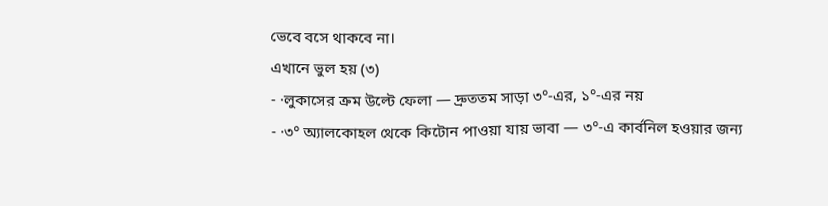ভেবে বসে থাকবে না।
এখানে ভুল হয় (৩)
- ·লুকাসের ক্রম উল্টে ফেলা — দ্রুততম সাড়া ৩°-এর, ১°-এর নয়
- ·৩° অ্যালকোহল থেকে কিটোন পাওয়া যায় ভাবা — ৩°-এ কার্বনিল হওয়ার জন্য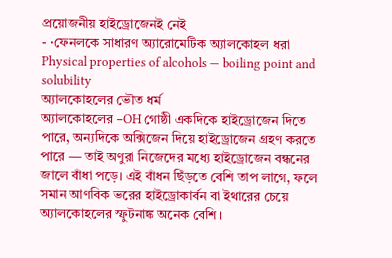প্রয়োজনীয় হাইড্রোজেনই নেই
- ·ফেনলকে সাধারণ অ্যারোমেটিক অ্যালকোহল ধরা
Physical properties of alcohols — boiling point and solubility
অ্যালকোহলের ভৌত ধর্ম
অ্যালকোহলের −OH গোষ্ঠী একদিকে হাইড্রোজেন দিতে পারে, অন্যদিকে অক্সিজেন দিয়ে হাইড্রোজেন গ্রহণ করতে পারে — তাই অণুরা নিজেদের মধ্যে হাইড্রোজেন বন্ধনের জালে বাঁধা পড়ে। এই বাঁধন ছিঁড়তে বেশি তাপ লাগে, ফলে সমান আণবিক ভরের হাইড্রোকার্বন বা ইথারের চেয়ে অ্যালকোহলের স্ফুটনাঙ্ক অনেক বেশি।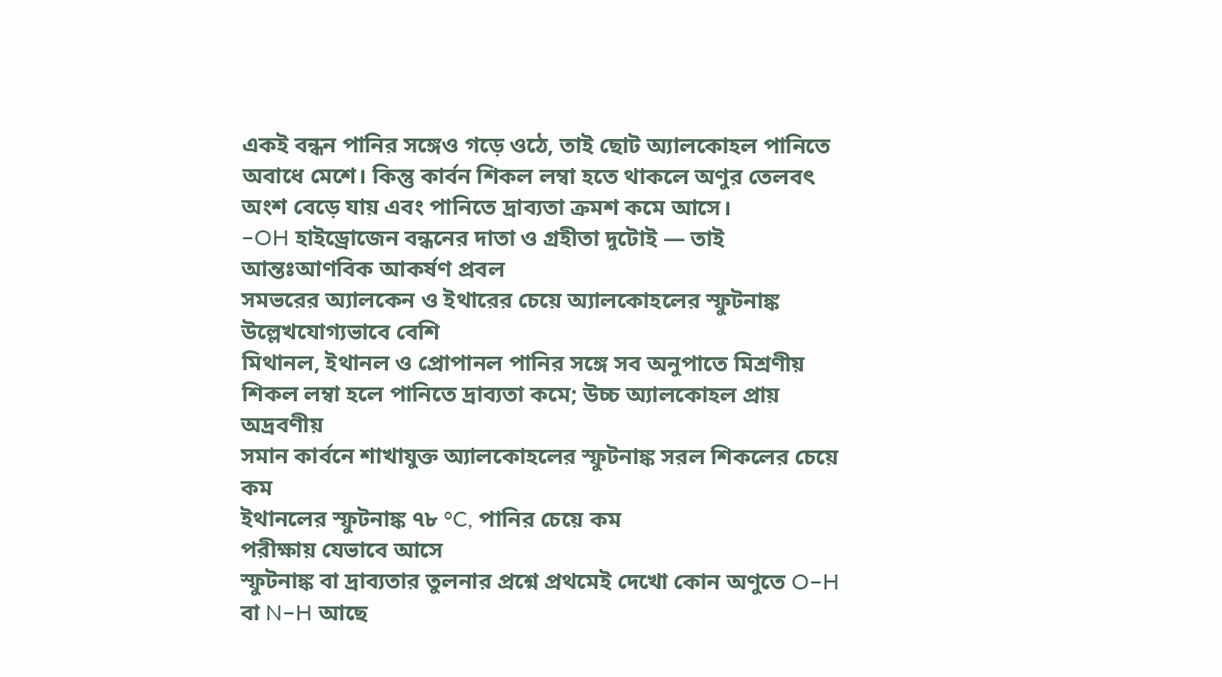একই বন্ধন পানির সঙ্গেও গড়ে ওঠে, তাই ছোট অ্যালকোহল পানিতে অবাধে মেশে। কিন্তু কার্বন শিকল লম্বা হতে থাকলে অণুর তেলবৎ অংশ বেড়ে যায় এবং পানিতে দ্রাব্যতা ক্রমশ কমে আসে।
−OH হাইড্রোজেন বন্ধনের দাতা ও গ্রহীতা দুটোই — তাই আন্তঃআণবিক আকর্ষণ প্রবল
সমভরের অ্যালকেন ও ইথারের চেয়ে অ্যালকোহলের স্ফুটনাঙ্ক উল্লেখযোগ্যভাবে বেশি
মিথানল, ইথানল ও প্রোপানল পানির সঙ্গে সব অনুপাতে মিশ্রণীয়
শিকল লম্বা হলে পানিতে দ্রাব্যতা কমে; উচ্চ অ্যালকোহল প্রায় অদ্রবণীয়
সমান কার্বনে শাখাযুক্ত অ্যালকোহলের স্ফুটনাঙ্ক সরল শিকলের চেয়ে কম
ইথানলের স্ফুটনাঙ্ক ৭৮ °C, পানির চেয়ে কম
পরীক্ষায় যেভাবে আসে
স্ফুটনাঙ্ক বা দ্রাব্যতার তুলনার প্রশ্নে প্রথমেই দেখো কোন অণুতে O−H বা N−H আছে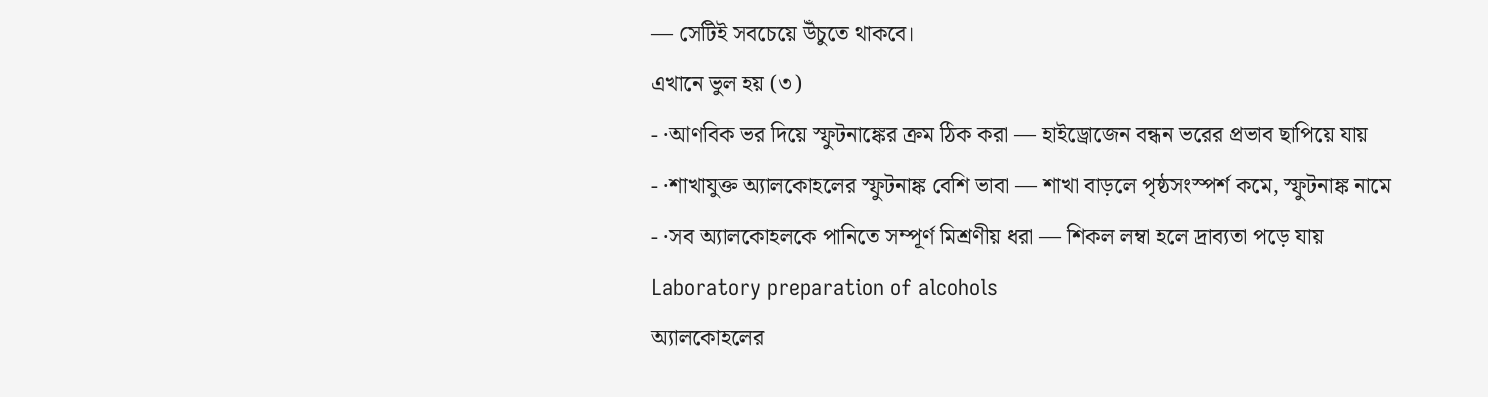— সেটিই সবচেয়ে উঁচুতে থাকবে।
এখানে ভুল হয় (৩)
- ·আণবিক ভর দিয়ে স্ফুটনাঙ্কের ক্রম ঠিক করা — হাইড্রোজেন বন্ধন ভরের প্রভাব ছাপিয়ে যায়
- ·শাখাযুক্ত অ্যালকোহলের স্ফুটনাঙ্ক বেশি ভাবা — শাখা বাড়লে পৃষ্ঠসংস্পর্শ কমে, স্ফুটনাঙ্ক নামে
- ·সব অ্যালকোহলকে পানিতে সম্পূর্ণ মিশ্রণীয় ধরা — শিকল লম্বা হলে দ্রাব্যতা পড়ে যায়
Laboratory preparation of alcohols
অ্যালকোহলের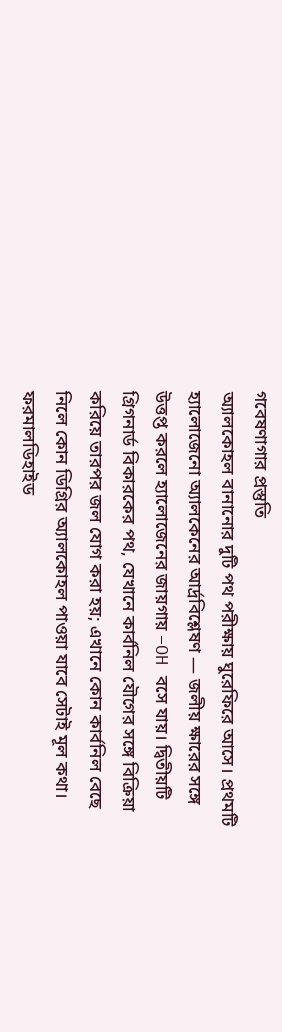গবেষণাগার প্রস্তুতি
অ্যালকোহল বানানোর দুটি পথ পরীক্ষায় ঘুরেফিরে আসে। প্রথমটি হ্যালোজেনো অ্যালকেনের আর্দ্রবিশ্লেষণ — জলীয় ক্ষারের সঙ্গে উত্তপ্ত করলে হ্যালোজেনের জায়গায় −OH বসে যায়। দ্বিতীয়টি গ্রিগনার্ড বিকারকের পথ, যেখানে কার্বনিল যৌগের সঙ্গে বিক্রিয়া করিয়ে তারপর জল যোগ করা হয়; এখানে কোন কার্বনিল বেছে নিলে কোন ডিগ্রির অ্যালকোহল পাওয়া যাবে সেটাই মূল কথা। ফরমালডিহাইড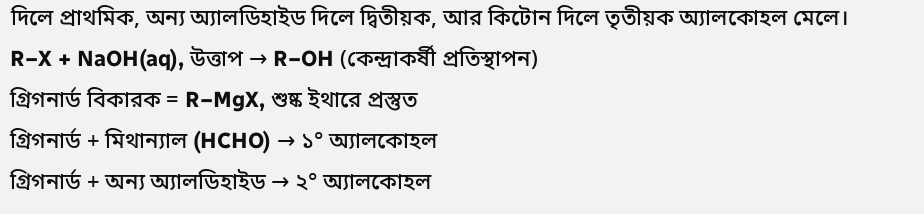দিলে প্রাথমিক, অন্য অ্যালডিহাইড দিলে দ্বিতীয়ক, আর কিটোন দিলে তৃতীয়ক অ্যালকোহল মেলে।
R−X + NaOH(aq), উত্তাপ → R−OH (কেন্দ্রাকর্ষী প্রতিস্থাপন)
গ্রিগনার্ড বিকারক = R−MgX, শুষ্ক ইথারে প্রস্তুত
গ্রিগনার্ড + মিথান্যাল (HCHO) → ১° অ্যালকোহল
গ্রিগনার্ড + অন্য অ্যালডিহাইড → ২° অ্যালকোহল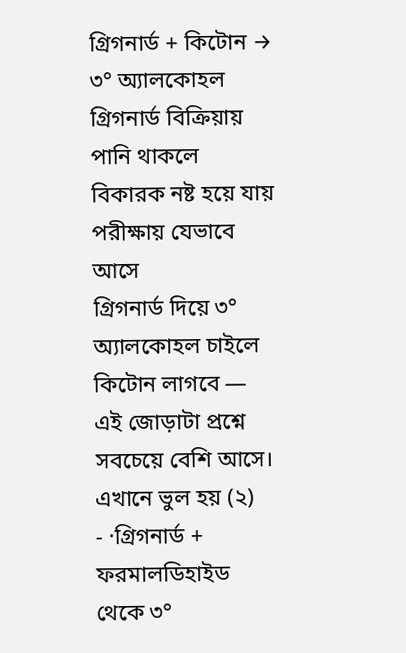গ্রিগনার্ড + কিটোন → ৩° অ্যালকোহল
গ্রিগনার্ড বিক্রিয়ায় পানি থাকলে বিকারক নষ্ট হয়ে যায়
পরীক্ষায় যেভাবে আসে
গ্রিগনার্ড দিয়ে ৩° অ্যালকোহল চাইলে কিটোন লাগবে — এই জোড়াটা প্রশ্নে সবচেয়ে বেশি আসে।
এখানে ভুল হয় (২)
- ·গ্রিগনার্ড + ফরমালডিহাইড থেকে ৩°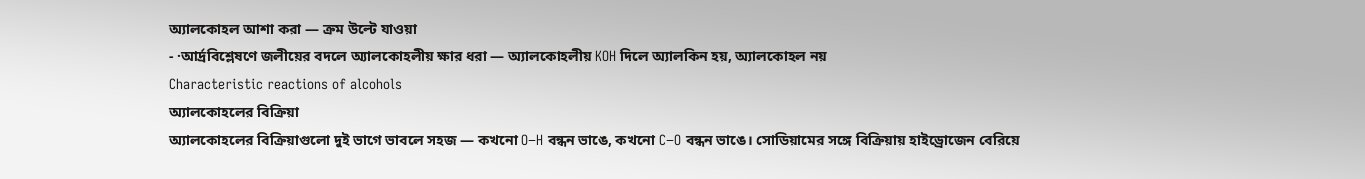অ্যালকোহল আশা করা — ক্রম উল্টে যাওয়া
- ·আর্দ্রবিশ্লেষণে জলীয়ের বদলে অ্যালকোহলীয় ক্ষার ধরা — অ্যালকোহলীয় KOH দিলে অ্যালকিন হয়, অ্যালকোহল নয়
Characteristic reactions of alcohols
অ্যালকোহলের বিক্রিয়া
অ্যালকোহলের বিক্রিয়াগুলো দুই ভাগে ভাবলে সহজ — কখনো O−H বন্ধন ভাঙে, কখনো C−O বন্ধন ভাঙে। সোডিয়ামের সঙ্গে বিক্রিয়ায় হাইড্রোজেন বেরিয়ে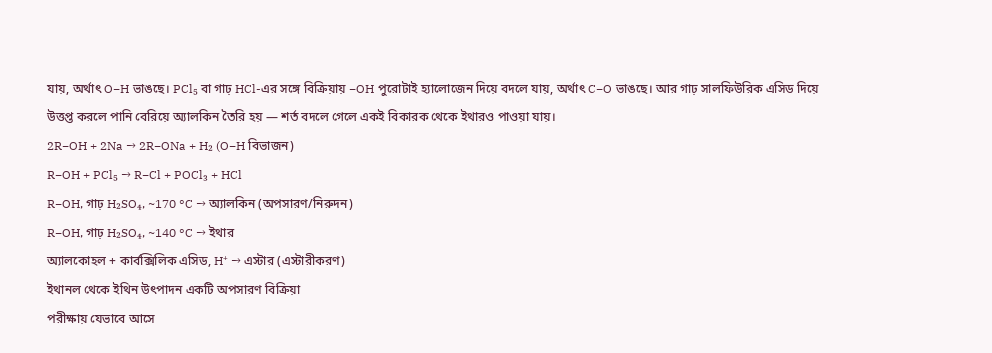যায়, অর্থাৎ O−H ভাঙছে। PCl₅ বা গাঢ় HCl-এর সঙ্গে বিক্রিয়ায় −OH পুরোটাই হ্যালোজেন দিয়ে বদলে যায়, অর্থাৎ C−O ভাঙছে। আর গাঢ় সালফিউরিক এসিড দিয়ে উত্তপ্ত করলে পানি বেরিয়ে অ্যালকিন তৈরি হয় — শর্ত বদলে গেলে একই বিকারক থেকে ইথারও পাওয়া যায়।
2R−OH + 2Na → 2R−ONa + H₂ (O−H বিভাজন)
R−OH + PCl₅ → R−Cl + POCl₃ + HCl
R−OH, গাঢ় H₂SO₄, ~170 °C → অ্যালকিন (অপসারণ/নিরুদন)
R−OH, গাঢ় H₂SO₄, ~140 °C → ইথার
অ্যালকোহল + কার্বক্সিলিক এসিড, H⁺ → এস্টার (এস্টারীকরণ)
ইথানল থেকে ইথিন উৎপাদন একটি অপসারণ বিক্রিয়া
পরীক্ষায় যেভাবে আসে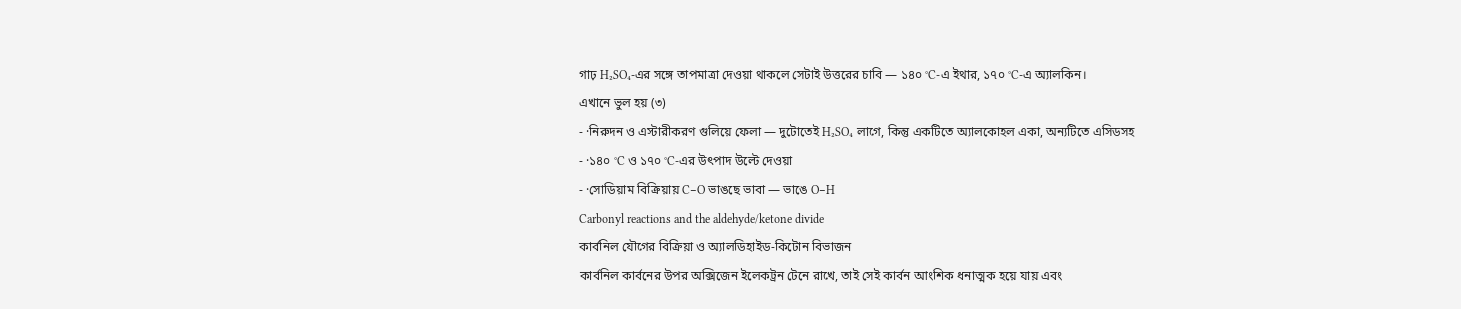গাঢ় H₂SO₄-এর সঙ্গে তাপমাত্রা দেওয়া থাকলে সেটাই উত্তরের চাবি — ১৪০ °C-এ ইথার, ১৭০ °C-এ অ্যালকিন।
এখানে ভুল হয় (৩)
- ·নিরুদন ও এস্টারীকরণ গুলিয়ে ফেলা — দুটোতেই H₂SO₄ লাগে, কিন্তু একটিতে অ্যালকোহল একা, অন্যটিতে এসিডসহ
- ·১৪০ °C ও ১৭০ °C-এর উৎপাদ উল্টে দেওয়া
- ·সোডিয়াম বিক্রিয়ায় C−O ভাঙছে ভাবা — ভাঙে O−H
Carbonyl reactions and the aldehyde/ketone divide
কার্বনিল যৌগের বিক্রিয়া ও অ্যালডিহাইড-কিটোন বিভাজন
কার্বনিল কার্বনের উপর অক্সিজেন ইলেকট্রন টেনে রাখে, তাই সেই কার্বন আংশিক ধনাত্মক হয়ে যায় এবং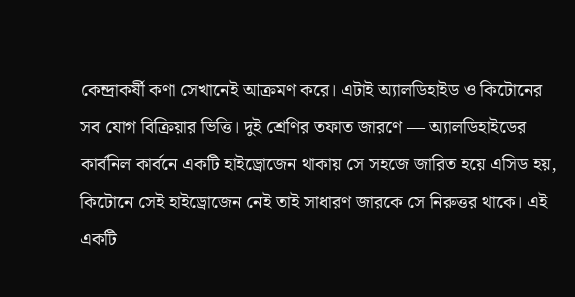কেন্দ্রাকর্ষী কণা সেখানেই আক্রমণ করে। এটাই অ্যালডিহাইড ও কিটোনের সব যোগ বিক্রিয়ার ভিত্তি। দুই শ্রেণির তফাত জারণে — অ্যালডিহাইডের কার্বনিল কার্বনে একটি হাইড্রোজেন থাকায় সে সহজে জারিত হয়ে এসিড হয়, কিটোনে সেই হাইড্রোজেন নেই তাই সাধারণ জারকে সে নিরুত্তর থাকে। এই একটি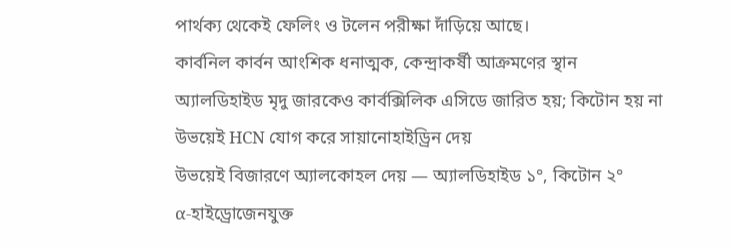পার্থক্য থেকেই ফেলিং ও টলেন পরীক্ষা দাঁড়িয়ে আছে।
কার্বনিল কার্বন আংশিক ধনাত্মক, কেন্দ্রাকর্ষী আক্রমণের স্থান
অ্যালডিহাইড মৃদু জারকেও কার্বক্সিলিক এসিডে জারিত হয়; কিটোন হয় না
উভয়েই HCN যোগ করে সায়ানোহাইড্রিন দেয়
উভয়েই বিজারণে অ্যালকোহল দেয় — অ্যালডিহাইড ১°, কিটোন ২°
α-হাইড্রোজেনযুক্ত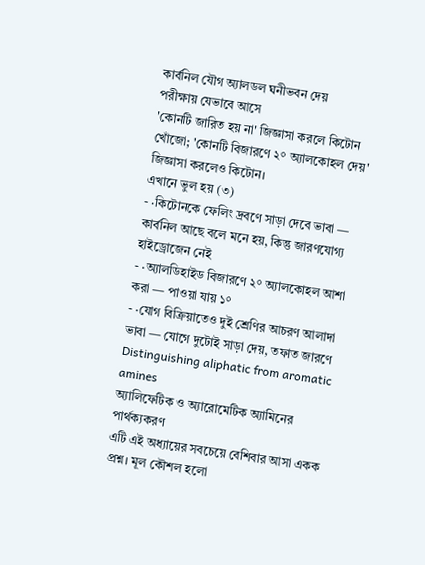কার্বনিল যৌগ অ্যালডল ঘনীভবন দেয়
পরীক্ষায় যেভাবে আসে
'কোনটি জারিত হয় না' জিজ্ঞাসা করলে কিটোন খোঁজো; 'কোনটি বিজারণে ২° অ্যালকোহল দেয়' জিজ্ঞাসা করলেও কিটোন।
এখানে ভুল হয় (৩)
- ·কিটোনকে ফেলিং দ্রবণে সাড়া দেবে ভাবা — কার্বনিল আছে বলে মনে হয়, কিন্তু জারণযোগ্য হাইড্রোজেন নেই
- ·অ্যালডিহাইড বিজারণে ২° অ্যালকোহল আশা করা — পাওয়া যায় ১°
- ·যোগ বিক্রিয়াতেও দুই শ্রেণির আচরণ আলাদা ভাবা — যোগে দুটোই সাড়া দেয়, তফাত জারণে
Distinguishing aliphatic from aromatic amines
অ্যালিফেটিক ও অ্যারোমেটিক অ্যামিনের পার্থক্যকরণ
এটি এই অধ্যায়ের সবচেয়ে বেশিবার আসা একক প্রশ্ন। মূল কৌশল হলো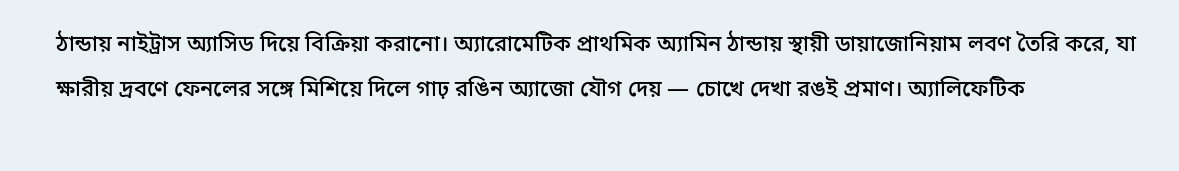ঠান্ডায় নাইট্রাস অ্যাসিড দিয়ে বিক্রিয়া করানো। অ্যারোমেটিক প্রাথমিক অ্যামিন ঠান্ডায় স্থায়ী ডায়াজোনিয়াম লবণ তৈরি করে, যা ক্ষারীয় দ্রবণে ফেনলের সঙ্গে মিশিয়ে দিলে গাঢ় রঙিন অ্যাজো যৌগ দেয় — চোখে দেখা রঙই প্রমাণ। অ্যালিফেটিক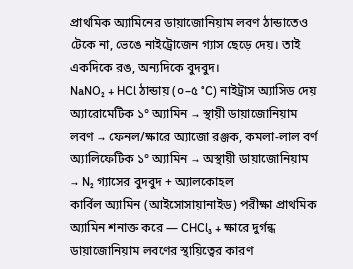প্রাথমিক অ্যামিনের ডায়াজোনিয়াম লবণ ঠান্ডাতেও টেকে না, ভেঙে নাইট্রোজেন গ্যাস ছেড়ে দেয়। তাই একদিকে রঙ, অন্যদিকে বুদবুদ।
NaNO₂ + HCl ঠান্ডায় (০–৫ °C) নাইট্রাস অ্যাসিড দেয়
অ্যারোমেটিক ১° অ্যামিন → স্থায়ী ডায়াজোনিয়াম লবণ → ফেনল/ক্ষারে অ্যাজো রঞ্জক, কমলা-লাল বর্ণ
অ্যালিফেটিক ১° অ্যামিন → অস্থায়ী ডায়াজোনিয়াম → N₂ গ্যাসের বুদবুদ + অ্যালকোহল
কার্বিল অ্যামিন (আইসোসায়ানাইড) পরীক্ষা প্রাথমিক অ্যামিন শনাক্ত করে — CHCl₃ + ক্ষারে দুর্গন্ধ
ডায়াজোনিয়াম লবণের স্থায়িত্বের কারণ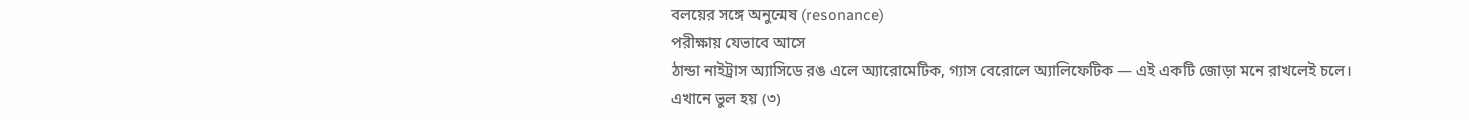বলয়ের সঙ্গে অনুন্মেষ (resonance)
পরীক্ষায় যেভাবে আসে
ঠান্ডা নাইট্রাস অ্যাসিডে রঙ এলে অ্যারোমেটিক, গ্যাস বেরোলে অ্যালিফেটিক — এই একটি জোড়া মনে রাখলেই চলে।
এখানে ভুল হয় (৩)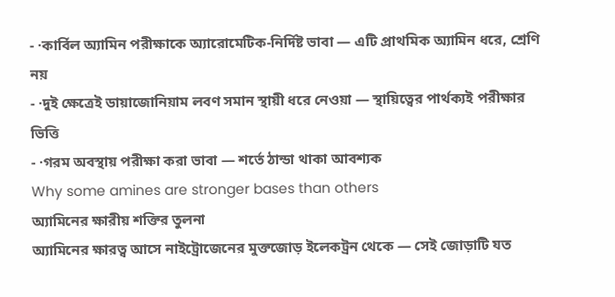- ·কার্বিল অ্যামিন পরীক্ষাকে অ্যারোমেটিক-নির্দিষ্ট ভাবা — এটি প্রাথমিক অ্যামিন ধরে, শ্রেণি নয়
- ·দুই ক্ষেত্রেই ডায়াজোনিয়াম লবণ সমান স্থায়ী ধরে নেওয়া — স্থায়িত্বের পার্থক্যই পরীক্ষার ভিত্তি
- ·গরম অবস্থায় পরীক্ষা করা ভাবা — শর্তে ঠান্ডা থাকা আবশ্যক
Why some amines are stronger bases than others
অ্যামিনের ক্ষারীয় শক্তির তুলনা
অ্যামিনের ক্ষারত্ব আসে নাইট্রোজেনের মুক্তজোড় ইলেকট্রন থেকে — সেই জোড়াটি যত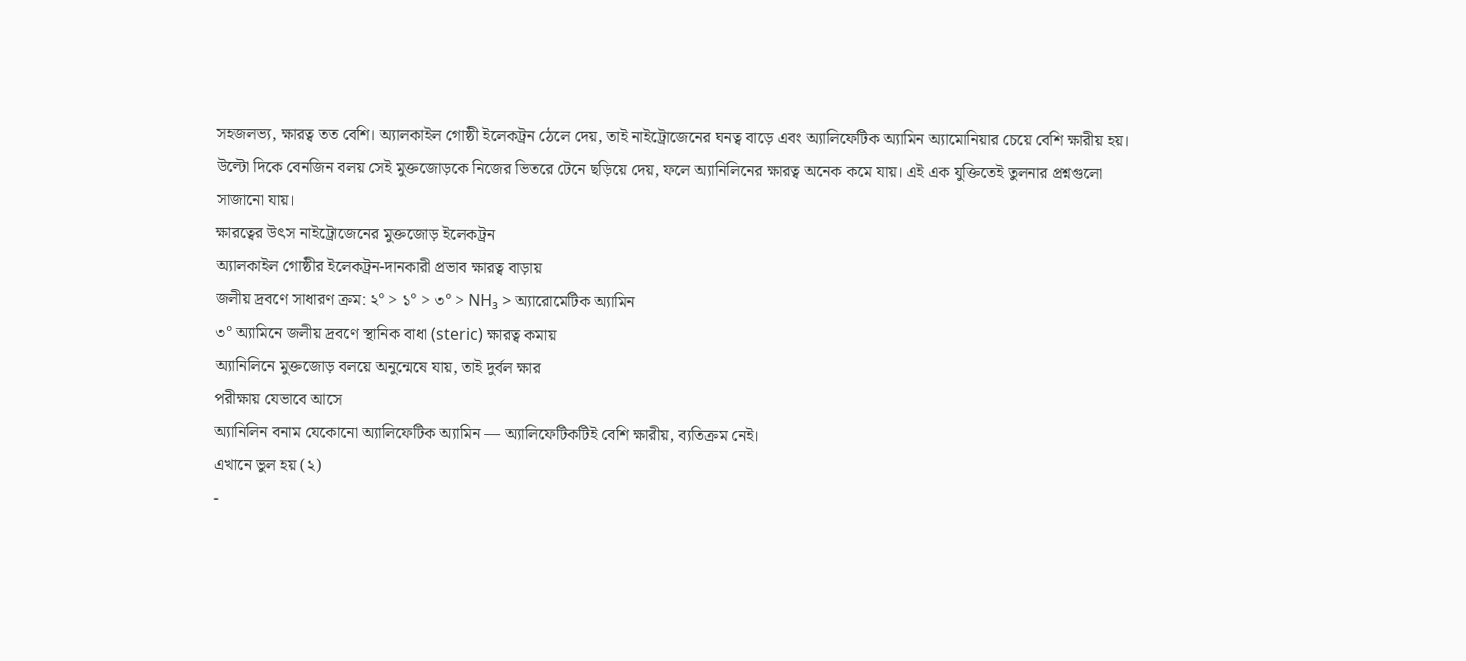সহজলভ্য, ক্ষারত্ব তত বেশি। অ্যালকাইল গোষ্ঠী ইলেকট্রন ঠেলে দেয়, তাই নাইট্রোজেনের ঘনত্ব বাড়ে এবং অ্যালিফেটিক অ্যামিন অ্যামোনিয়ার চেয়ে বেশি ক্ষারীয় হয়। উল্টো দিকে বেনজিন বলয় সেই মুক্তজোড়কে নিজের ভিতরে টেনে ছড়িয়ে দেয়, ফলে অ্যানিলিনের ক্ষারত্ব অনেক কমে যায়। এই এক যুক্তিতেই তুলনার প্রশ্নগুলো সাজানো যায়।
ক্ষারত্বের উৎস নাইট্রোজেনের মুক্তজোড় ইলেকট্রন
অ্যালকাইল গোষ্ঠীর ইলেকট্রন-দানকারী প্রভাব ক্ষারত্ব বাড়ায়
জলীয় দ্রবণে সাধারণ ক্রম: ২° > ১° > ৩° > NH₃ > অ্যারোমেটিক অ্যামিন
৩° অ্যামিনে জলীয় দ্রবণে স্থানিক বাধা (steric) ক্ষারত্ব কমায়
অ্যানিলিনে মুক্তজোড় বলয়ে অনুন্মেষে যায়, তাই দুর্বল ক্ষার
পরীক্ষায় যেভাবে আসে
অ্যানিলিন বনাম যেকোনো অ্যালিফেটিক অ্যামিন — অ্যালিফেটিকটিই বেশি ক্ষারীয়, ব্যতিক্রম নেই।
এখানে ভুল হয় (২)
-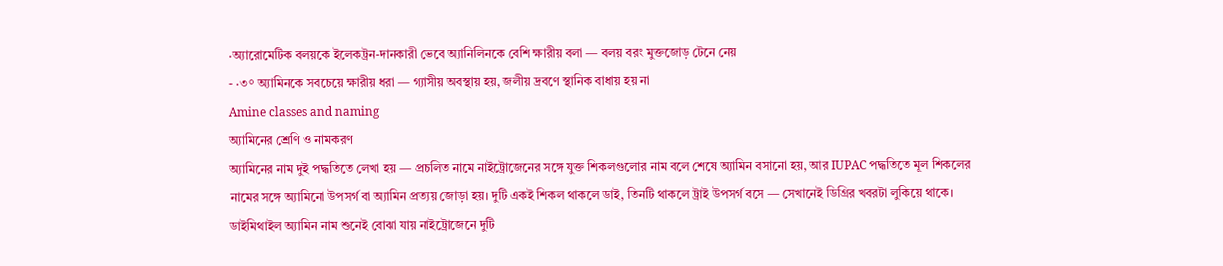·অ্যারোমেটিক বলয়কে ইলেকট্রন-দানকারী ভেবে অ্যানিলিনকে বেশি ক্ষারীয় বলা — বলয় বরং মুক্তজোড় টেনে নেয়
- ·৩° অ্যামিনকে সবচেয়ে ক্ষারীয় ধরা — গ্যাসীয় অবস্থায় হয়, জলীয় দ্রবণে স্থানিক বাধায় হয় না
Amine classes and naming
অ্যামিনের শ্রেণি ও নামকরণ
অ্যামিনের নাম দুই পদ্ধতিতে লেখা হয় — প্রচলিত নামে নাইট্রোজেনের সঙ্গে যুক্ত শিকলগুলোর নাম বলে শেষে অ্যামিন বসানো হয়, আর IUPAC পদ্ধতিতে মূল শিকলের নামের সঙ্গে অ্যামিনো উপসর্গ বা অ্যামিন প্রত্যয় জোড়া হয়। দুটি একই শিকল থাকলে ডাই, তিনটি থাকলে ট্রাই উপসর্গ বসে — সেখানেই ডিগ্রির খবরটা লুকিয়ে থাকে। ডাইমিথাইল অ্যামিন নাম শুনেই বোঝা যায় নাইট্রোজেনে দুটি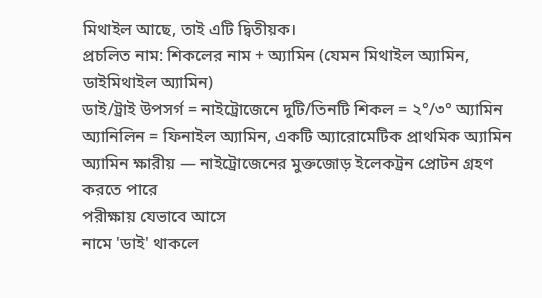মিথাইল আছে, তাই এটি দ্বিতীয়ক।
প্রচলিত নাম: শিকলের নাম + অ্যামিন (যেমন মিথাইল অ্যামিন, ডাইমিথাইল অ্যামিন)
ডাই/ট্রাই উপসর্গ = নাইট্রোজেনে দুটি/তিনটি শিকল = ২°/৩° অ্যামিন
অ্যানিলিন = ফিনাইল অ্যামিন, একটি অ্যারোমেটিক প্রাথমিক অ্যামিন
অ্যামিন ক্ষারীয় — নাইট্রোজেনের মুক্তজোড় ইলেকট্রন প্রোটন গ্রহণ করতে পারে
পরীক্ষায় যেভাবে আসে
নামে 'ডাই' থাকলে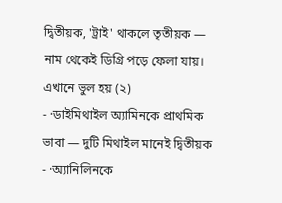দ্বিতীয়ক, 'ট্রাই' থাকলে তৃতীয়ক — নাম থেকেই ডিগ্রি পড়ে ফেলা যায়।
এখানে ভুল হয় (২)
- ·ডাইমিথাইল অ্যামিনকে প্রাথমিক ভাবা — দুটি মিথাইল মানেই দ্বিতীয়ক
- ·অ্যানিলিনকে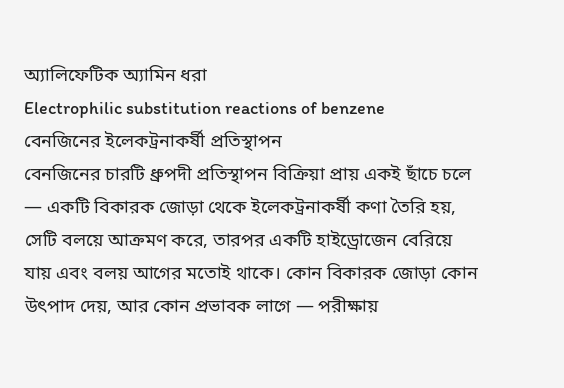অ্যালিফেটিক অ্যামিন ধরা
Electrophilic substitution reactions of benzene
বেনজিনের ইলেকট্রনাকর্ষী প্রতিস্থাপন
বেনজিনের চারটি ধ্রুপদী প্রতিস্থাপন বিক্রিয়া প্রায় একই ছাঁচে চলে — একটি বিকারক জোড়া থেকে ইলেকট্রনাকর্ষী কণা তৈরি হয়, সেটি বলয়ে আক্রমণ করে, তারপর একটি হাইড্রোজেন বেরিয়ে যায় এবং বলয় আগের মতোই থাকে। কোন বিকারক জোড়া কোন উৎপাদ দেয়, আর কোন প্রভাবক লাগে — পরীক্ষায়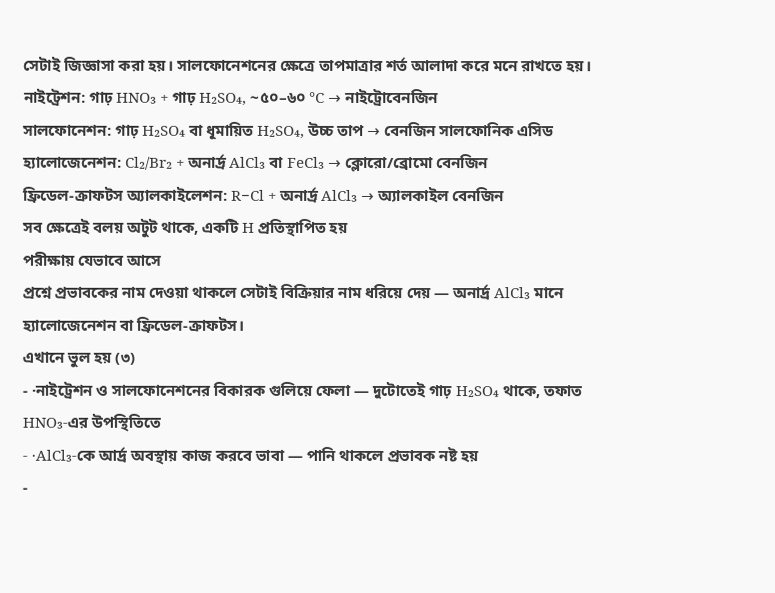সেটাই জিজ্ঞাসা করা হয়। সালফোনেশনের ক্ষেত্রে তাপমাত্রার শর্ত আলাদা করে মনে রাখতে হয়।
নাইট্রেশন: গাঢ় HNO₃ + গাঢ় H₂SO₄, ~৫০–৬০ °C → নাইট্রোবেনজিন
সালফোনেশন: গাঢ় H₂SO₄ বা ধূমায়িত H₂SO₄, উচ্চ তাপ → বেনজিন সালফোনিক এসিড
হ্যালোজেনেশন: Cl₂/Br₂ + অনার্দ্র AlCl₃ বা FeCl₃ → ক্লোরো/ব্রোমো বেনজিন
ফ্রিডেল-ক্রাফটস অ্যালকাইলেশন: R−Cl + অনার্দ্র AlCl₃ → অ্যালকাইল বেনজিন
সব ক্ষেত্রেই বলয় অটুট থাকে, একটি H প্রতিস্থাপিত হয়
পরীক্ষায় যেভাবে আসে
প্রশ্নে প্রভাবকের নাম দেওয়া থাকলে সেটাই বিক্রিয়ার নাম ধরিয়ে দেয় — অনার্দ্র AlCl₃ মানে হ্যালোজেনেশন বা ফ্রিডেল-ক্রাফটস।
এখানে ভুল হয় (৩)
- ·নাইট্রেশন ও সালফোনেশনের বিকারক গুলিয়ে ফেলা — দুটোতেই গাঢ় H₂SO₄ থাকে, তফাত HNO₃-এর উপস্থিতিতে
- ·AlCl₃-কে আর্দ্র অবস্থায় কাজ করবে ভাবা — পানি থাকলে প্রভাবক নষ্ট হয়
-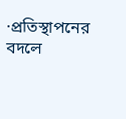·প্রতিস্থাপনের বদলে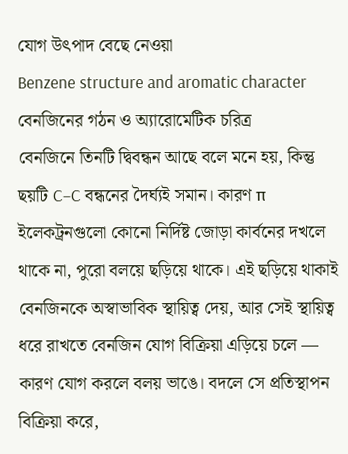যোগ উৎপাদ বেছে নেওয়া
Benzene structure and aromatic character
বেনজিনের গঠন ও অ্যারোমেটিক চরিত্র
বেনজিনে তিনটি দ্বিবন্ধন আছে বলে মনে হয়, কিন্তু ছয়টি C−C বন্ধনের দৈর্ঘ্যই সমান। কারণ π ইলেকট্রনগুলো কোনো নির্দিষ্ট জোড়া কার্বনের দখলে থাকে না, পুরো বলয়ে ছড়িয়ে থাকে। এই ছড়িয়ে থাকাই বেনজিনকে অস্বাভাবিক স্থায়িত্ব দেয়, আর সেই স্থায়িত্ব ধরে রাখতে বেনজিন যোগ বিক্রিয়া এড়িয়ে চলে — কারণ যোগ করলে বলয় ভাঙে। বদলে সে প্রতিস্থাপন বিক্রিয়া করে,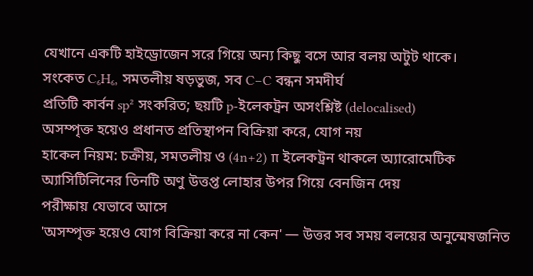যেখানে একটি হাইড্রোজেন সরে গিয়ে অন্য কিছু বসে আর বলয় অটুট থাকে।
সংকেত C₆H₆, সমতলীয় ষড়ভুজ, সব C−C বন্ধন সমদীর্ঘ
প্রতিটি কার্বন sp² সংকরিত; ছয়টি p-ইলেকট্রন অসংশ্লিষ্ট (delocalised)
অসম্পৃক্ত হয়েও প্রধানত প্রতিস্থাপন বিক্রিয়া করে, যোগ নয়
হাকেল নিয়ম: চক্রীয়, সমতলীয় ও (4n+2) π ইলেকট্রন থাকলে অ্যারোমেটিক
অ্যাসিটিলিনের তিনটি অণু উত্তপ্ত লোহার উপর গিয়ে বেনজিন দেয়
পরীক্ষায় যেভাবে আসে
'অসম্পৃক্ত হয়েও যোগ বিক্রিয়া করে না কেন' — উত্তর সব সময় বলয়ের অনুন্মেষজনিত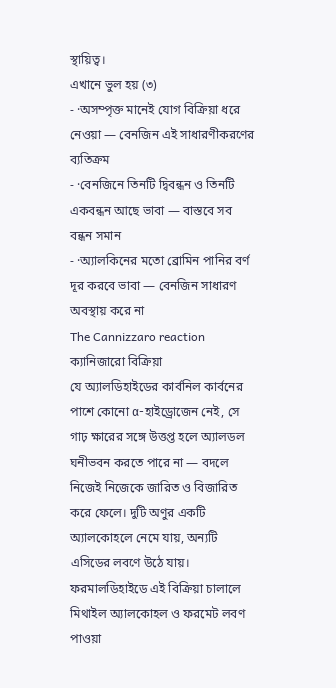স্থায়িত্ব।
এখানে ভুল হয় (৩)
- ·অসম্পৃক্ত মানেই যোগ বিক্রিয়া ধরে নেওয়া — বেনজিন এই সাধারণীকরণের ব্যতিক্রম
- ·বেনজিনে তিনটি দ্বিবন্ধন ও তিনটি একবন্ধন আছে ভাবা — বাস্তবে সব বন্ধন সমান
- ·অ্যালকিনের মতো ব্রোমিন পানির বর্ণ দূর করবে ভাবা — বেনজিন সাধারণ অবস্থায় করে না
The Cannizzaro reaction
ক্যানিজারো বিক্রিয়া
যে অ্যালডিহাইডের কার্বনিল কার্বনের পাশে কোনো α-হাইড্রোজেন নেই, সে গাঢ় ক্ষারের সঙ্গে উত্তপ্ত হলে অ্যালডল ঘনীভবন করতে পারে না — বদলে নিজেই নিজেকে জারিত ও বিজারিত করে ফেলে। দুটি অণুর একটি অ্যালকোহলে নেমে যায়, অন্যটি এসিডের লবণে উঠে যায়। ফরমালডিহাইডে এই বিক্রিয়া চালালে মিথাইল অ্যালকোহল ও ফরমেট লবণ পাওয়া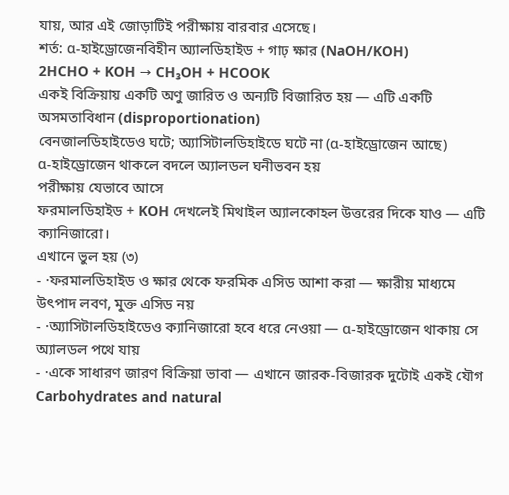যায়, আর এই জোড়াটিই পরীক্ষায় বারবার এসেছে।
শর্ত: α-হাইড্রোজেনবিহীন অ্যালডিহাইড + গাঢ় ক্ষার (NaOH/KOH)
2HCHO + KOH → CH₃OH + HCOOK
একই বিক্রিয়ায় একটি অণু জারিত ও অন্যটি বিজারিত হয় — এটি একটি অসমতাবিধান (disproportionation)
বেনজালডিহাইডেও ঘটে; অ্যাসিটালডিহাইডে ঘটে না (α-হাইড্রোজেন আছে)
α-হাইড্রোজেন থাকলে বদলে অ্যালডল ঘনীভবন হয়
পরীক্ষায় যেভাবে আসে
ফরমালডিহাইড + KOH দেখলেই মিথাইল অ্যালকোহল উত্তরের দিকে যাও — এটি ক্যানিজারো।
এখানে ভুল হয় (৩)
- ·ফরমালডিহাইড ও ক্ষার থেকে ফরমিক এসিড আশা করা — ক্ষারীয় মাধ্যমে উৎপাদ লবণ, মুক্ত এসিড নয়
- ·অ্যাসিটালডিহাইডেও ক্যানিজারো হবে ধরে নেওয়া — α-হাইড্রোজেন থাকায় সে অ্যালডল পথে যায়
- ·একে সাধারণ জারণ বিক্রিয়া ভাবা — এখানে জারক-বিজারক দুটোই একই যৌগ
Carbohydrates and natural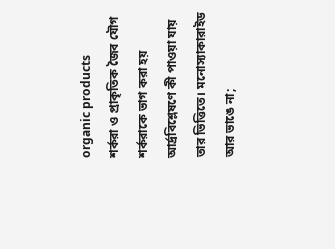organic products
শর্করা ও প্রাকৃতিক জৈব যৌগ
শর্করাকে ভাগ করা হয় আর্দ্রবিশ্লেষণে কী পাওয়া যায় তার ভিত্তিতে। মনোস্যাকারাইড আর ভাঙে না;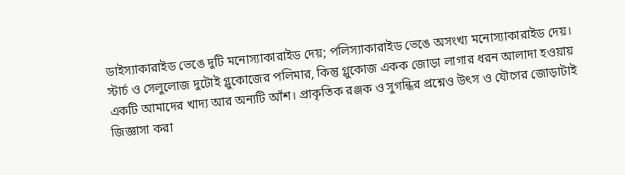ডাইস্যাকারাইড ভেঙে দুটি মনোস্যাকারাইড দেয়; পলিস্যাকারাইড ভেঙে অসংখ্য মনোস্যাকারাইড দেয়। স্টার্চ ও সেলুলোজ দুটোই গ্লুকোজের পলিমার, কিন্তু গ্লুকোজ একক জোড়া লাগার ধরন আলাদা হওয়ায় একটি আমাদের খাদ্য আর অন্যটি আঁশ। প্রাকৃতিক রঞ্জক ও সুগন্ধির প্রশ্নেও উৎস ও যৌগের জোড়াটাই জিজ্ঞাসা করা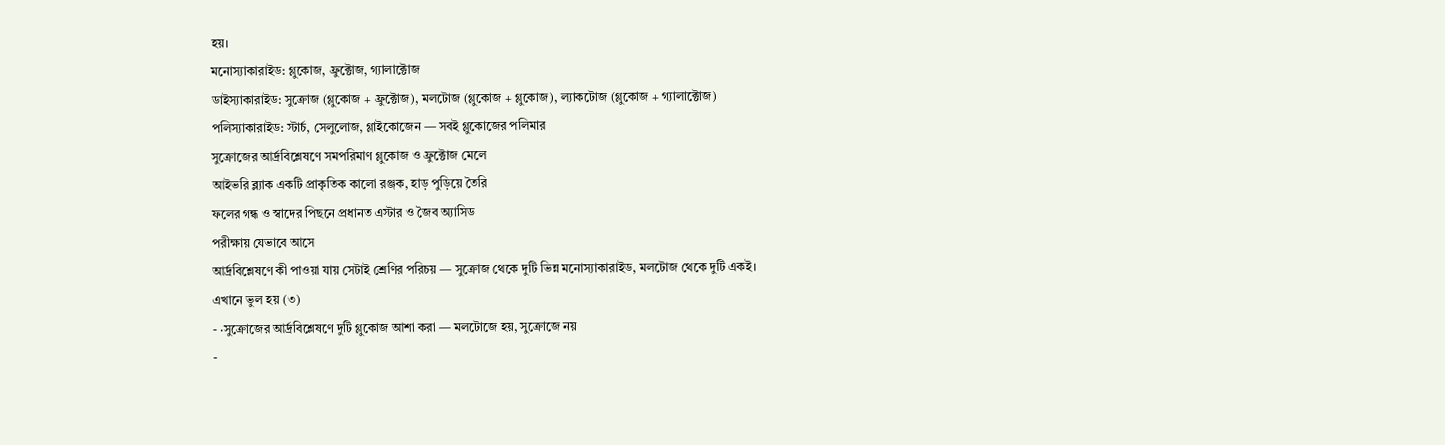হয়।
মনোস্যাকারাইড: গ্লুকোজ, ফ্রুক্টোজ, গ্যালাক্টোজ
ডাইস্যাকারাইড: সুক্রোজ (গ্লুকোজ + ফ্রুক্টোজ), মলটোজ (গ্লুকোজ + গ্লুকোজ), ল্যাকটোজ (গ্লুকোজ + গ্যালাক্টোজ)
পলিস্যাকারাইড: স্টার্চ, সেলুলোজ, গ্লাইকোজেন — সবই গ্লুকোজের পলিমার
সুক্রোজের আর্দ্রবিশ্লেষণে সমপরিমাণ গ্লুকোজ ও ফ্রুক্টোজ মেলে
আইভরি ব্ল্যাক একটি প্রাকৃতিক কালো রঞ্জক, হাড় পুড়িয়ে তৈরি
ফলের গন্ধ ও স্বাদের পিছনে প্রধানত এস্টার ও জৈব অ্যাসিড
পরীক্ষায় যেভাবে আসে
আর্দ্রবিশ্লেষণে কী পাওয়া যায় সেটাই শ্রেণির পরিচয় — সুক্রোজ থেকে দুটি ভিন্ন মনোস্যাকারাইড, মলটোজ থেকে দুটি একই।
এখানে ভুল হয় (৩)
- ·সুক্রোজের আর্দ্রবিশ্লেষণে দুটি গ্লুকোজ আশা করা — মলটোজে হয়, সুক্রোজে নয়
-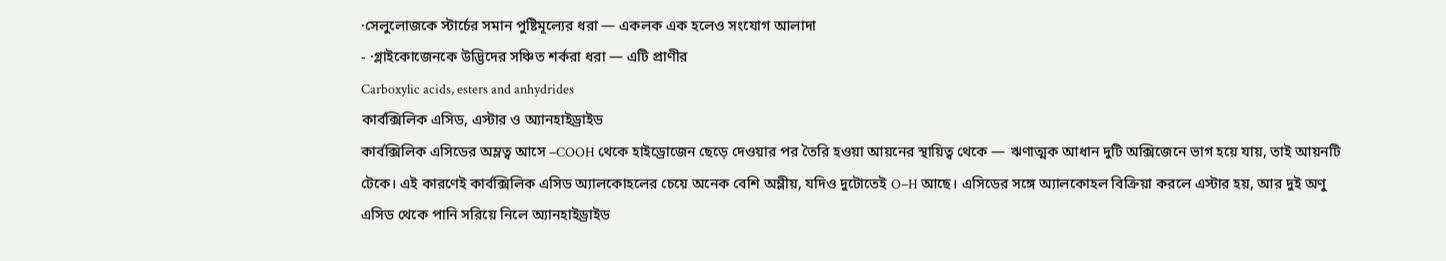·সেলুলোজকে স্টার্চের সমান পুষ্টিমূল্যের ধরা — একলক এক হলেও সংযোগ আলাদা
- ·গ্লাইকোজেনকে উদ্ভিদের সঞ্চিত শর্করা ধরা — এটি প্রাণীর
Carboxylic acids, esters and anhydrides
কার্বক্সিলিক এসিড, এস্টার ও অ্যানহাইড্রাইড
কার্বক্সিলিক এসিডের অম্লত্ব আসে −COOH থেকে হাইড্রোজেন ছেড়ে দেওয়ার পর তৈরি হওয়া আয়নের স্থায়িত্ব থেকে — ঋণাত্মক আধান দুটি অক্সিজেনে ভাগ হয়ে যায়, তাই আয়নটি টেকে। এই কারণেই কার্বক্সিলিক এসিড অ্যালকোহলের চেয়ে অনেক বেশি অম্লীয়, যদিও দুটোতেই O−H আছে। এসিডের সঙ্গে অ্যালকোহল বিক্রিয়া করলে এস্টার হয়, আর দুই অণু এসিড থেকে পানি সরিয়ে নিলে অ্যানহাইড্রাইড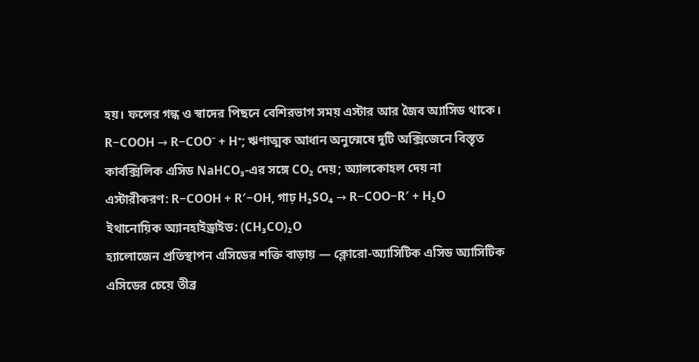হয়। ফলের গন্ধ ও স্বাদের পিছনে বেশিরভাগ সময় এস্টার আর জৈব অ্যাসিড থাকে।
R−COOH → R−COO⁻ + H⁺; ঋণাত্মক আধান অনুন্মেষে দুটি অক্সিজেনে বিস্তৃত
কার্বক্সিলিক এসিড NaHCO₃-এর সঙ্গে CO₂ দেয়; অ্যালকোহল দেয় না
এস্টারীকরণ: R−COOH + R′−OH, গাঢ় H₂SO₄ → R−COO−R′ + H₂O
ইথানোয়িক অ্যানহাইড্রাইড: (CH₃CO)₂O
হ্যালোজেন প্রতিস্থাপন এসিডের শক্তি বাড়ায় — ক্লোরো-অ্যাসিটিক এসিড অ্যাসিটিক এসিডের চেয়ে তীব্র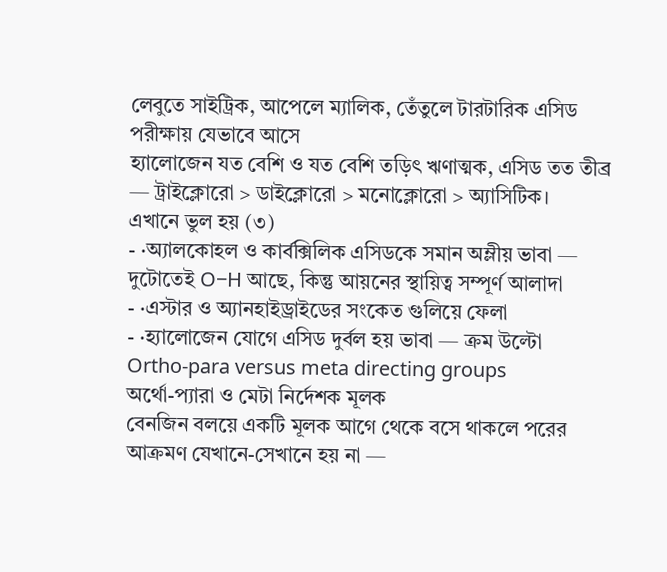লেবুতে সাইট্রিক, আপেলে ম্যালিক, তেঁতুলে টারটারিক এসিড
পরীক্ষায় যেভাবে আসে
হ্যালোজেন যত বেশি ও যত বেশি তড়িৎ ঋণাত্মক, এসিড তত তীব্র — ট্রাইক্লোরো > ডাইক্লোরো > মনোক্লোরো > অ্যাসিটিক।
এখানে ভুল হয় (৩)
- ·অ্যালকোহল ও কার্বক্সিলিক এসিডকে সমান অম্লীয় ভাবা — দুটোতেই O−H আছে, কিন্তু আয়নের স্থায়িত্ব সম্পূর্ণ আলাদা
- ·এস্টার ও অ্যানহাইড্রাইডের সংকেত গুলিয়ে ফেলা
- ·হ্যালোজেন যোগে এসিড দুর্বল হয় ভাবা — ক্রম উল্টো
Ortho-para versus meta directing groups
অর্থো-প্যারা ও মেটা নির্দেশক মূলক
বেনজিন বলয়ে একটি মূলক আগে থেকে বসে থাকলে পরের আক্রমণ যেখানে-সেখানে হয় না —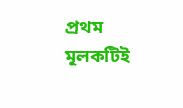প্রথম মূলকটিই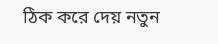ঠিক করে দেয় নতুন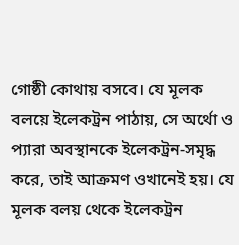গোষ্ঠী কোথায় বসবে। যে মূলক বলয়ে ইলেকট্রন পাঠায়, সে অর্থো ও প্যারা অবস্থানকে ইলেকট্রন-সমৃদ্ধ করে, তাই আক্রমণ ওখানেই হয়। যে মূলক বলয় থেকে ইলেকট্রন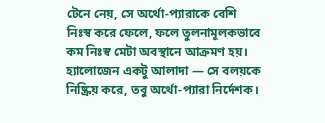টেনে নেয়, সে অর্থো-প্যারাকে বেশি নিঃস্ব করে ফেলে, ফলে তুলনামূলকভাবে কম নিঃস্ব মেটা অবস্থানে আক্রমণ হয়। হ্যালোজেন একটু আলাদা — সে বলয়কে নিষ্ক্রিয় করে, তবু অর্থো-প্যারা নির্দেশক।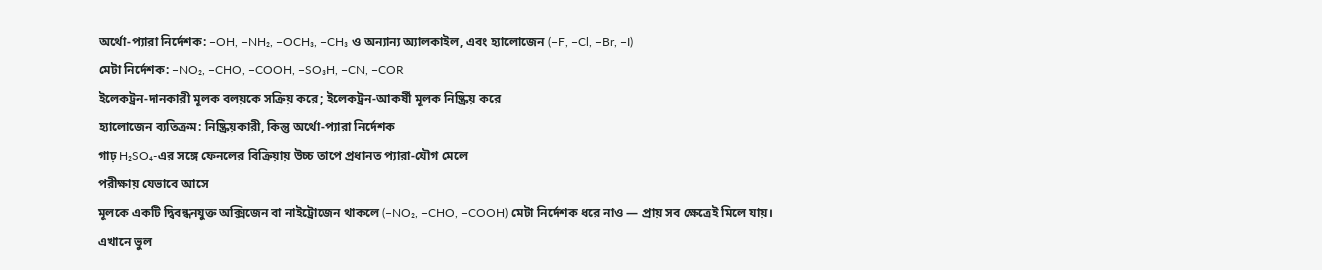অর্থো-প্যারা নির্দেশক: −OH, −NH₂, −OCH₃, −CH₃ ও অন্যান্য অ্যালকাইল, এবং হ্যালোজেন (−F, −Cl, −Br, −I)
মেটা নির্দেশক: −NO₂, −CHO, −COOH, −SO₃H, −CN, −COR
ইলেকট্রন-দানকারী মূলক বলয়কে সক্রিয় করে; ইলেকট্রন-আকর্ষী মূলক নিষ্ক্রিয় করে
হ্যালোজেন ব্যতিক্রম: নিষ্ক্রিয়কারী, কিন্তু অর্থো-প্যারা নির্দেশক
গাঢ় H₂SO₄-এর সঙ্গে ফেনলের বিক্রিয়ায় উচ্চ তাপে প্রধানত প্যারা-যৌগ মেলে
পরীক্ষায় যেভাবে আসে
মূলকে একটি দ্বিবন্ধনযুক্ত অক্সিজেন বা নাইট্রোজেন থাকলে (−NO₂, −CHO, −COOH) মেটা নির্দেশক ধরে নাও — প্রায় সব ক্ষেত্রেই মিলে যায়।
এখানে ভুল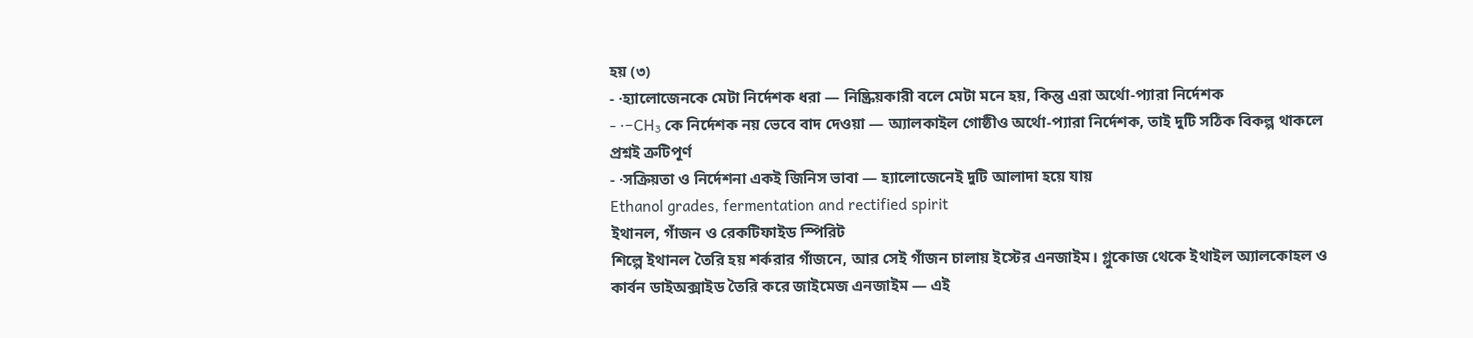হয় (৩)
- ·হ্যালোজেনকে মেটা নির্দেশক ধরা — নিষ্ক্রিয়কারী বলে মেটা মনে হয়, কিন্তু এরা অর্থো-প্যারা নির্দেশক
- ·−CH₃ কে নির্দেশক নয় ভেবে বাদ দেওয়া — অ্যালকাইল গোষ্ঠীও অর্থো-প্যারা নির্দেশক, তাই দুটি সঠিক বিকল্প থাকলে প্রশ্নই ত্রুটিপূর্ণ
- ·সক্রিয়তা ও নির্দেশনা একই জিনিস ভাবা — হ্যালোজেনেই দুটি আলাদা হয়ে যায়
Ethanol grades, fermentation and rectified spirit
ইথানল, গাঁজন ও রেকটিফাইড স্পিরিট
শিল্পে ইথানল তৈরি হয় শর্করার গাঁজনে, আর সেই গাঁজন চালায় ইস্টের এনজাইম। গ্লুকোজ থেকে ইথাইল অ্যালকোহল ও কার্বন ডাইঅক্সাইড তৈরি করে জাইমেজ এনজাইম — এই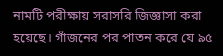নামটি পরীক্ষায় সরাসরি জিজ্ঞাসা করা হয়েছে। গাঁজনের পর পাতন করে যে ৯৫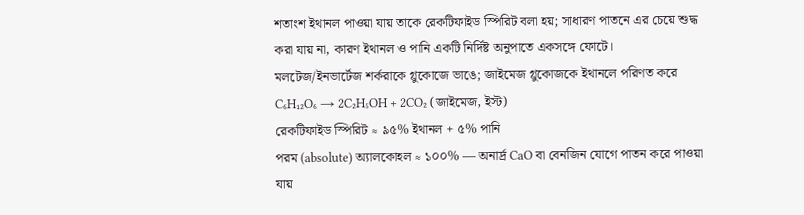শতাংশ ইথানল পাওয়া যায় তাকে রেকটিফাইড স্পিরিট বলা হয়; সাধারণ পাতনে এর চেয়ে শুদ্ধ করা যায় না, কারণ ইথানল ও পানি একটি নির্দিষ্ট অনুপাতে একসঙ্গে ফোটে।
মলটেজ/ইনভার্টেজ শর্করাকে গ্লুকোজে ভাঙে; জাইমেজ গ্লুকোজকে ইথানলে পরিণত করে
C₆H₁₂O₆ → 2C₂H₅OH + 2CO₂ (জাইমেজ, ইস্ট)
রেকটিফাইড স্পিরিট ≈ ৯৫% ইথানল + ৫% পানি
পরম (absolute) অ্যালকোহল ≈ ১০০% — অনার্দ্র CaO বা বেনজিন যোগে পাতন করে পাওয়া যায়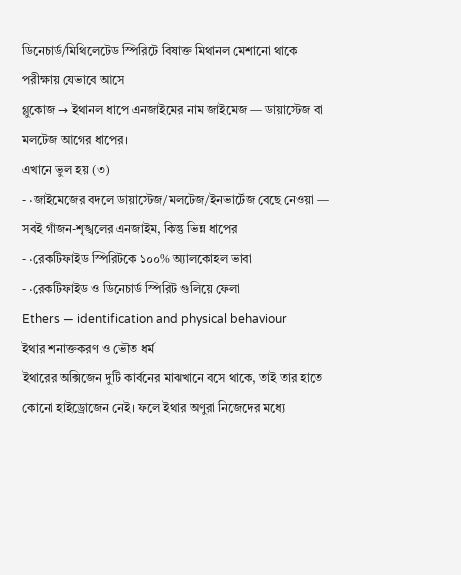ডিনেচার্ড/মিথিলেটেড স্পিরিটে বিষাক্ত মিথানল মেশানো থাকে
পরীক্ষায় যেভাবে আসে
গ্লুকোজ → ইথানল ধাপে এনজাইমের নাম জাইমেজ — ডায়াস্টেজ বা মলটেজ আগের ধাপের।
এখানে ভুল হয় (৩)
- ·জাইমেজের বদলে ডায়াস্টেজ/মলটেজ/ইনভার্টেজ বেছে নেওয়া — সবই গাঁজন-শৃঙ্খলের এনজাইম, কিন্তু ভিন্ন ধাপের
- ·রেকটিফাইড স্পিরিটকে ১০০% অ্যালকোহল ভাবা
- ·রেকটিফাইড ও ডিনেচার্ড স্পিরিট গুলিয়ে ফেলা
Ethers — identification and physical behaviour
ইথার শনাক্তকরণ ও ভৌত ধর্ম
ইথারের অক্সিজেন দুটি কার্বনের মাঝখানে বসে থাকে, তাই তার হাতে কোনো হাইড্রোজেন নেই। ফলে ইথার অণুরা নিজেদের মধ্যে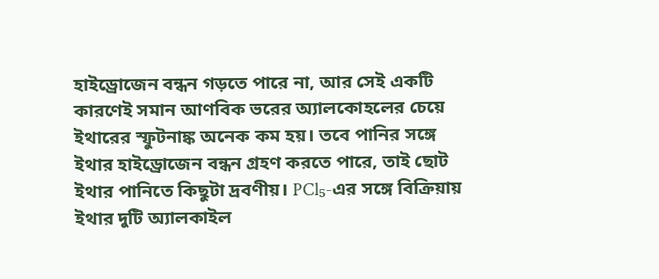হাইড্রোজেন বন্ধন গড়তে পারে না, আর সেই একটি কারণেই সমান আণবিক ভরের অ্যালকোহলের চেয়ে ইথারের স্ফুটনাঙ্ক অনেক কম হয়। তবে পানির সঙ্গে ইথার হাইড্রোজেন বন্ধন গ্রহণ করতে পারে, তাই ছোট ইথার পানিতে কিছুটা দ্রবণীয়। PCl₅-এর সঙ্গে বিক্রিয়ায় ইথার দুটি অ্যালকাইল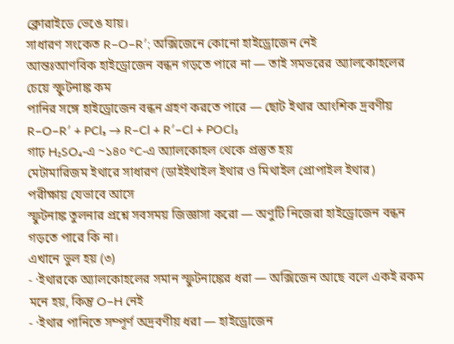ক্লোরাইডে ভেঙে যায়।
সাধারণ সংকেত R−O−R′; অক্সিজেনে কোনো হাইড্রোজেন নেই
আন্তঃআণবিক হাইড্রোজেন বন্ধন গড়তে পারে না — তাই সমভরের অ্যালকোহলের চেয়ে স্ফুটনাঙ্ক কম
পানির সঙ্গে হাইড্রোজেন বন্ধন গ্রহণ করতে পারে — ছোট ইথার আংশিক দ্রবণীয়
R−O−R′ + PCl₅ → R−Cl + R′−Cl + POCl₃
গাঢ় H₂SO₄-এ ~১৪০ °C-এ অ্যালকোহল থেকে প্রস্তুত হয়
মেটামারিজম ইথারে সাধারণ (ডাইইথাইল ইথার ও মিথাইল প্রোপাইল ইথার)
পরীক্ষায় যেভাবে আসে
স্ফুটনাঙ্ক তুলনার প্রশ্নে সবসময় জিজ্ঞাসা করো — অণুটি নিজেরা হাইড্রোজেন বন্ধন গড়তে পারে কি না।
এখানে ভুল হয় (৩)
- ·ইথারকে অ্যালকোহলের সমান স্ফুটনাঙ্কের ধরা — অক্সিজেন আছে বলে একই রকম মনে হয়, কিন্তু O−H নেই
- ·ইথার পানিতে সম্পূর্ণ অদ্রবণীয় ধরা — হাইড্রোজেন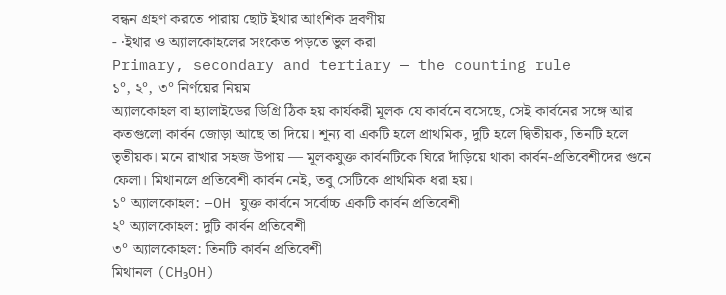বন্ধন গ্রহণ করতে পারায় ছোট ইথার আংশিক দ্রবণীয়
- ·ইথার ও অ্যালকোহলের সংকেত পড়তে ভুল করা
Primary, secondary and tertiary — the counting rule
১°, ২°, ৩° নির্ণয়ের নিয়ম
অ্যালকোহল বা হ্যালাইডের ডিগ্রি ঠিক হয় কার্যকরী মূলক যে কার্বনে বসেছে, সেই কার্বনের সঙ্গে আর কতগুলো কার্বন জোড়া আছে তা দিয়ে। শূন্য বা একটি হলে প্রাথমিক, দুটি হলে দ্বিতীয়ক, তিনটি হলে তৃতীয়ক। মনে রাখার সহজ উপায় — মূলকযুক্ত কার্বনটিকে ঘিরে দাঁড়িয়ে থাকা কার্বন-প্রতিবেশীদের গুনে ফেলা। মিথানলে প্রতিবেশী কার্বন নেই, তবু সেটিকে প্রাথমিক ধরা হয়।
১° অ্যালকোহল: −OH যুক্ত কার্বনে সর্বোচ্চ একটি কার্বন প্রতিবেশী
২° অ্যালকোহল: দুটি কার্বন প্রতিবেশী
৩° অ্যালকোহল: তিনটি কার্বন প্রতিবেশী
মিথানল (CH₃OH)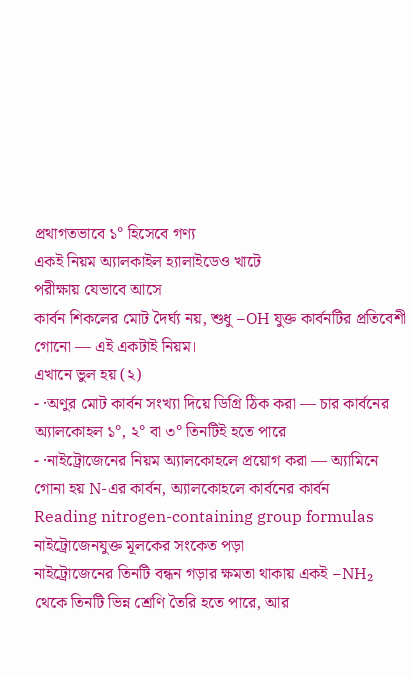প্রথাগতভাবে ১° হিসেবে গণ্য
একই নিয়ম অ্যালকাইল হ্যালাইডেও খাটে
পরীক্ষায় যেভাবে আসে
কার্বন শিকলের মোট দৈর্ঘ্য নয়, শুধু −OH যুক্ত কার্বনটির প্রতিবেশী গোনো — এই একটাই নিয়ম।
এখানে ভুল হয় (২)
- ·অণুর মোট কার্বন সংখ্যা দিয়ে ডিগ্রি ঠিক করা — চার কার্বনের অ্যালকোহল ১°, ২° বা ৩° তিনটিই হতে পারে
- ·নাইট্রোজেনের নিয়ম অ্যালকোহলে প্রয়োগ করা — অ্যামিনে গোনা হয় N-এর কার্বন, অ্যালকোহলে কার্বনের কার্বন
Reading nitrogen-containing group formulas
নাইট্রোজেনযুক্ত মূলকের সংকেত পড়া
নাইট্রোজেনের তিনটি বন্ধন গড়ার ক্ষমতা থাকায় একই −NH₂ থেকে তিনটি ভিন্ন শ্রেণি তৈরি হতে পারে, আর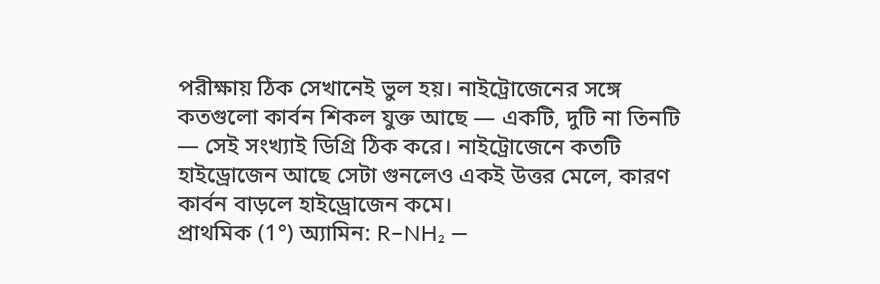পরীক্ষায় ঠিক সেখানেই ভুল হয়। নাইট্রোজেনের সঙ্গে কতগুলো কার্বন শিকল যুক্ত আছে — একটি, দুটি না তিনটি — সেই সংখ্যাই ডিগ্রি ঠিক করে। নাইট্রোজেনে কতটি হাইড্রোজেন আছে সেটা গুনলেও একই উত্তর মেলে, কারণ কার্বন বাড়লে হাইড্রোজেন কমে।
প্রাথমিক (1°) অ্যামিন: R−NH₂ —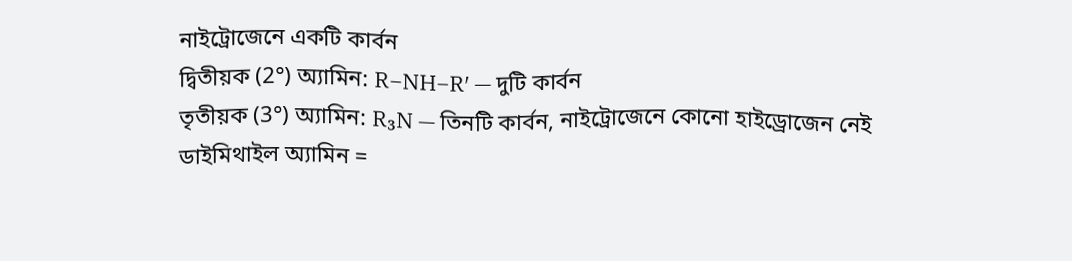নাইট্রোজেনে একটি কার্বন
দ্বিতীয়ক (2°) অ্যামিন: R−NH−R′ — দুটি কার্বন
তৃতীয়ক (3°) অ্যামিন: R₃N — তিনটি কার্বন, নাইট্রোজেনে কোনো হাইড্রোজেন নেই
ডাইমিথাইল অ্যামিন =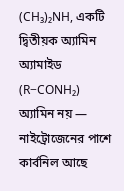(CH₃)₂NH, একটি দ্বিতীয়ক অ্যামিন
অ্যামাইড (R−CONH₂) অ্যামিন নয় — নাইট্রোজেনের পাশে কার্বনিল আছে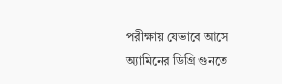পরীক্ষায় যেভাবে আসে
অ্যামিনের ডিগ্রি গুনতে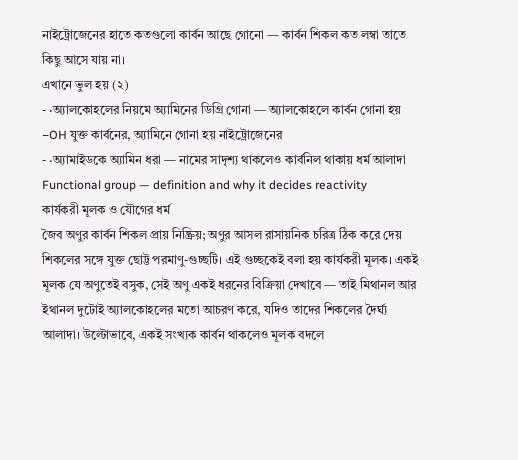নাইট্রোজেনের হাতে কতগুলো কার্বন আছে গোনো — কার্বন শিকল কত লম্বা তাতে কিছু আসে যায় না।
এখানে ভুল হয় (২)
- ·অ্যালকোহলের নিয়মে অ্যামিনের ডিগ্রি গোনা — অ্যালকোহলে কার্বন গোনা হয় −OH যুক্ত কার্বনের, অ্যামিনে গোনা হয় নাইট্রোজেনের
- ·অ্যামাইডকে অ্যামিন ধরা — নামের সাদৃশ্য থাকলেও কার্বনিল থাকায় ধর্ম আলাদা
Functional group — definition and why it decides reactivity
কার্যকরী মূলক ও যৌগের ধর্ম
জৈব অণুর কার্বন শিকল প্রায় নিষ্ক্রিয়; অণুর আসল রাসায়নিক চরিত্র ঠিক করে দেয় শিকলের সঙ্গে যুক্ত ছোট্ট পরমাণু-গুচ্ছটি। এই গুচ্ছকেই বলা হয় কার্যকরী মূলক। একই মূলক যে অণুতেই বসুক, সেই অণু একই ধরনের বিক্রিয়া দেখাবে — তাই মিথানল আর ইথানল দুটোই অ্যালকোহলের মতো আচরণ করে, যদিও তাদের শিকলের দৈর্ঘ্য আলাদা। উল্টোভাবে, একই সংখ্যক কার্বন থাকলেও মূলক বদলে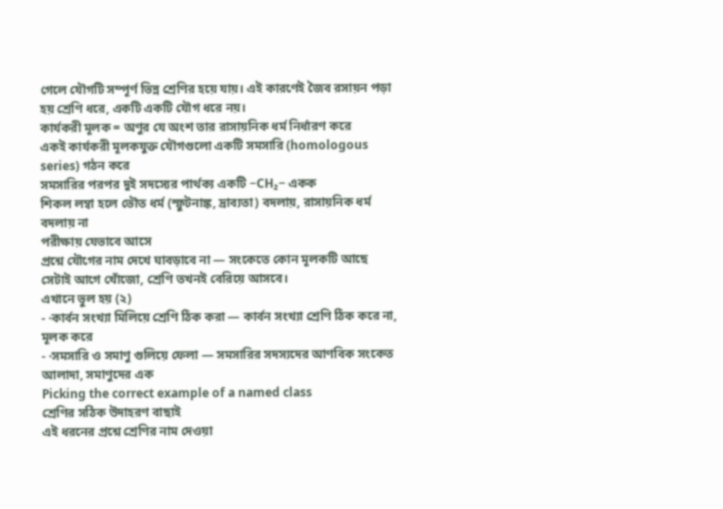গেলে যৌগটি সম্পূর্ণ ভিন্ন শ্রেণির হয়ে যায়। এই কারণেই জৈব রসায়ন পড়া হয় শ্রেণি ধরে, একটি একটি যৌগ ধরে নয়।
কার্যকরী মূলক = অণুর যে অংশ তার রাসায়নিক ধর্ম নির্ধারণ করে
একই কার্যকরী মূলকযুক্ত যৌগগুলো একটি সমসারি (homologous series) গঠন করে
সমসারির পরপর দুই সদস্যের পার্থক্য একটি −CH₂− একক
শিকল লম্বা হলে ভৌত ধর্ম (স্ফুটনাঙ্ক, দ্রাব্যতা) বদলায়, রাসায়নিক ধর্ম বদলায় না
পরীক্ষায় যেভাবে আসে
প্রশ্নে যৌগের নাম দেখে ঘাবড়াবে না — সংকেতে কোন মূলকটি আছে সেটাই আগে খোঁজো, শ্রেণি তখনই বেরিয়ে আসবে।
এখানে ভুল হয় (২)
- ·কার্বন সংখ্যা মিলিয়ে শ্রেণি ঠিক করা — কার্বন সংখ্যা শ্রেণি ঠিক করে না, মূলক করে
- ·সমসারি ও সমাণু গুলিয়ে ফেলা — সমসারির সদস্যদের আণবিক সংকেত আলাদা, সমাণুদের এক
Picking the correct example of a named class
শ্রেণির সঠিক উদাহরণ বাছাই
এই ধরনের প্রশ্নে শ্রেণির নাম দেওয়া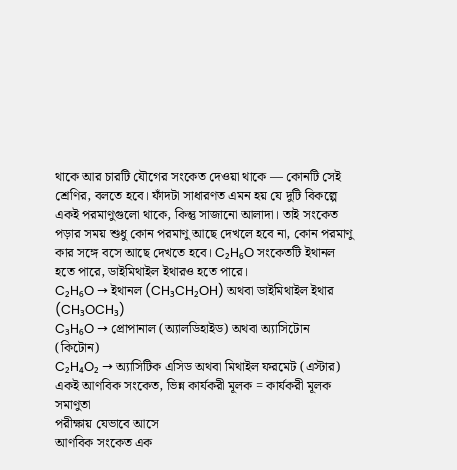থাকে আর চারটি যৌগের সংকেত দেওয়া থাকে — কোনটি সেই শ্রেণির, বলতে হবে। ফাঁদটা সাধারণত এমন হয় যে দুটি বিকল্পে একই পরমাণুগুলো থাকে, কিন্তু সাজানো আলাদা। তাই সংকেত পড়ার সময় শুধু কোন পরমাণু আছে দেখলে হবে না, কোন পরমাণু কার সঙ্গে বসে আছে দেখতে হবে। C₂H₆O সংকেতটি ইথানল হতে পারে, ডাইমিথাইল ইথারও হতে পারে।
C₂H₆O → ইথানল (CH₃CH₂OH) অথবা ডাইমিথাইল ইথার (CH₃OCH₃)
C₃H₆O → প্রোপানাল (অ্যালডিহাইড) অথবা অ্যাসিটোন (কিটোন)
C₂H₄O₂ → অ্যাসিটিক এসিড অথবা মিথাইল ফরমেট (এস্টার)
একই আণবিক সংকেত, ভিন্ন কার্যকরী মূলক = কার্যকরী মূলক সমাণুতা
পরীক্ষায় যেভাবে আসে
আণবিক সংকেত এক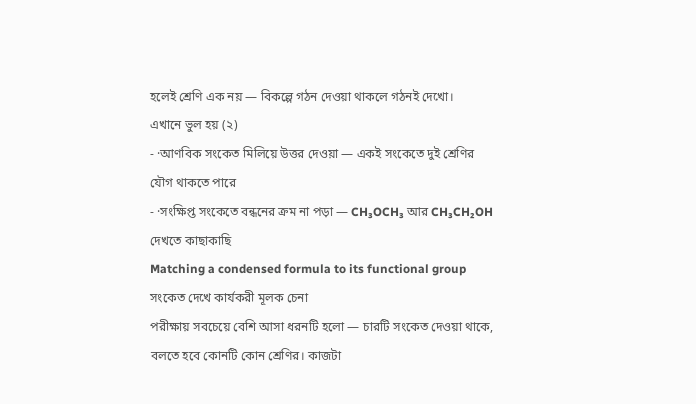হলেই শ্রেণি এক নয় — বিকল্পে গঠন দেওয়া থাকলে গঠনই দেখো।
এখানে ভুল হয় (২)
- ·আণবিক সংকেত মিলিয়ে উত্তর দেওয়া — একই সংকেতে দুই শ্রেণির যৌগ থাকতে পারে
- ·সংক্ষিপ্ত সংকেতে বন্ধনের ক্রম না পড়া — CH₃OCH₃ আর CH₃CH₂OH দেখতে কাছাকাছি
Matching a condensed formula to its functional group
সংকেত দেখে কার্যকরী মূলক চেনা
পরীক্ষায় সবচেয়ে বেশি আসা ধরনটি হলো — চারটি সংকেত দেওয়া থাকে, বলতে হবে কোনটি কোন শ্রেণির। কাজটা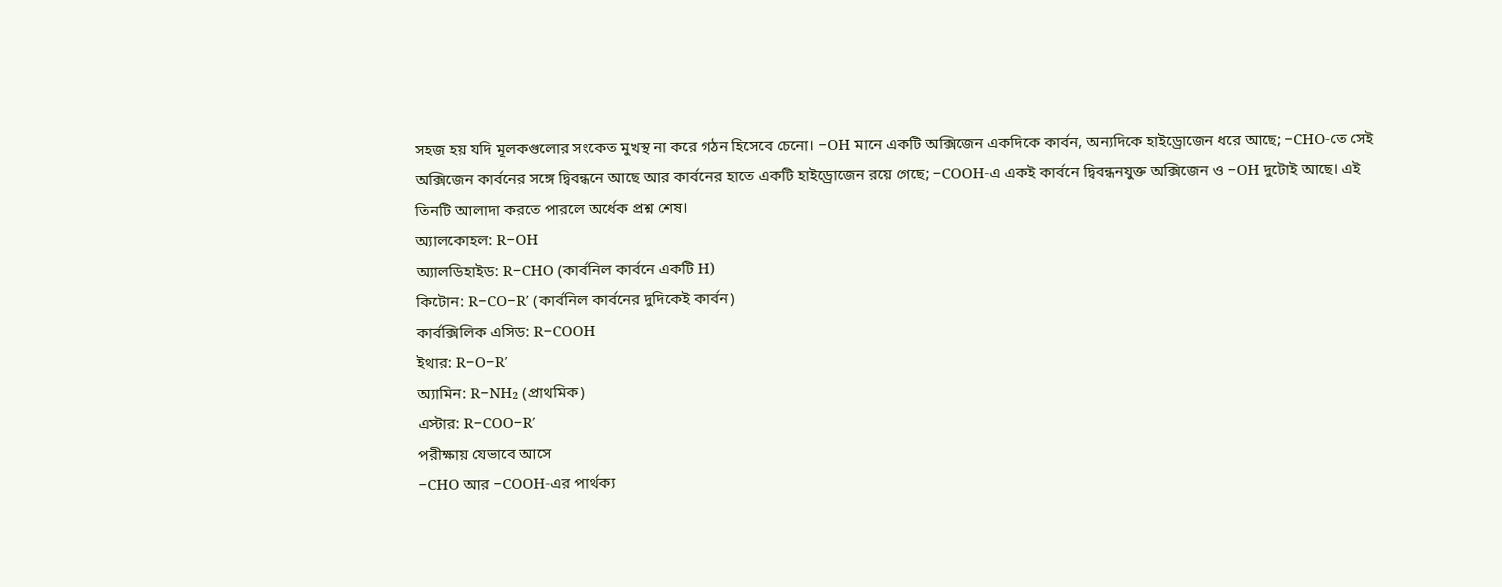সহজ হয় যদি মূলকগুলোর সংকেত মুখস্থ না করে গঠন হিসেবে চেনো। −OH মানে একটি অক্সিজেন একদিকে কার্বন, অন্যদিকে হাইড্রোজেন ধরে আছে; −CHO-তে সেই অক্সিজেন কার্বনের সঙ্গে দ্বিবন্ধনে আছে আর কার্বনের হাতে একটি হাইড্রোজেন রয়ে গেছে; −COOH-এ একই কার্বনে দ্বিবন্ধনযুক্ত অক্সিজেন ও −OH দুটোই আছে। এই তিনটি আলাদা করতে পারলে অর্ধেক প্রশ্ন শেষ।
অ্যালকোহল: R−OH
অ্যালডিহাইড: R−CHO (কার্বনিল কার্বনে একটি H)
কিটোন: R−CO−R′ (কার্বনিল কার্বনের দুদিকেই কার্বন)
কার্বক্সিলিক এসিড: R−COOH
ইথার: R−O−R′
অ্যামিন: R−NH₂ (প্রাথমিক)
এস্টার: R−COO−R′
পরীক্ষায় যেভাবে আসে
−CHO আর −COOH-এর পার্থক্য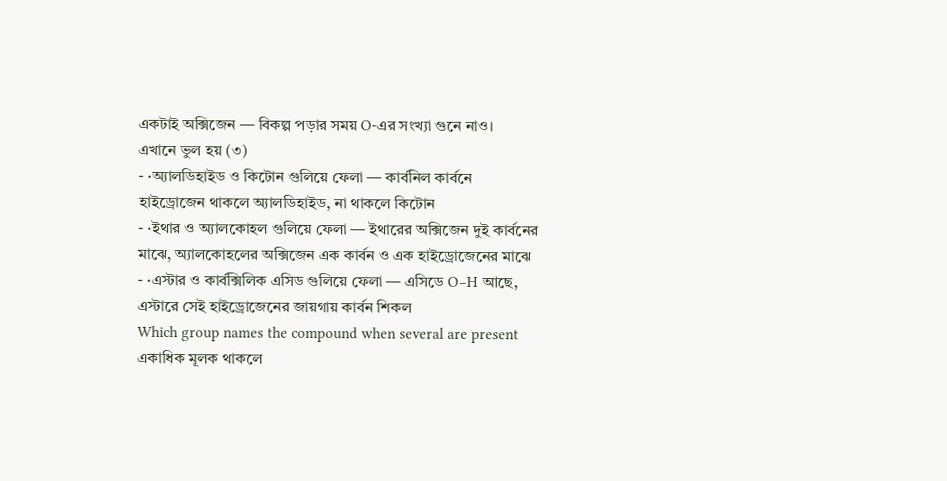একটাই অক্সিজেন — বিকল্প পড়ার সময় O-এর সংখ্যা গুনে নাও।
এখানে ভুল হয় (৩)
- ·অ্যালডিহাইড ও কিটোন গুলিয়ে ফেলা — কার্বনিল কার্বনে হাইড্রোজেন থাকলে অ্যালডিহাইড, না থাকলে কিটোন
- ·ইথার ও অ্যালকোহল গুলিয়ে ফেলা — ইথারের অক্সিজেন দুই কার্বনের মাঝে, অ্যালকোহলের অক্সিজেন এক কার্বন ও এক হাইড্রোজেনের মাঝে
- ·এস্টার ও কার্বক্সিলিক এসিড গুলিয়ে ফেলা — এসিডে O−H আছে, এস্টারে সেই হাইড্রোজেনের জায়গায় কার্বন শিকল
Which group names the compound when several are present
একাধিক মূলক থাকলে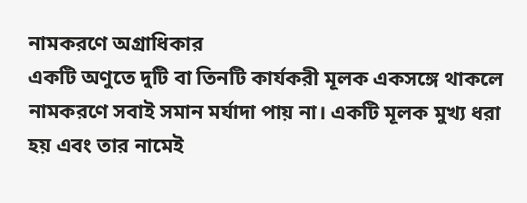নামকরণে অগ্রাধিকার
একটি অণুতে দুটি বা তিনটি কার্যকরী মূলক একসঙ্গে থাকলে নামকরণে সবাই সমান মর্যাদা পায় না। একটি মূলক মুখ্য ধরা হয় এবং তার নামেই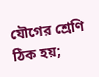যৌগের শ্রেণি ঠিক হয়;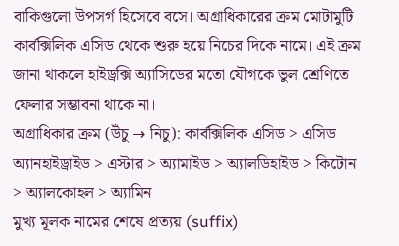বাকিগুলো উপসর্গ হিসেবে বসে। অগ্রাধিকারের ক্রম মোটামুটি কার্বক্সিলিক এসিড থেকে শুরু হয়ে নিচের দিকে নামে। এই ক্রম জানা থাকলে হাইড্রক্সি অ্যাসিডের মতো যৌগকে ভুল শ্রেণিতে ফেলার সম্ভাবনা থাকে না।
অগ্রাধিকার ক্রম (উঁচু → নিচু): কার্বক্সিলিক এসিড > এসিড অ্যানহাইড্রাইড > এস্টার > অ্যামাইড > অ্যালডিহাইড > কিটোন > অ্যালকোহল > অ্যামিন
মুখ্য মূলক নামের শেষে প্রত্যয় (suffix)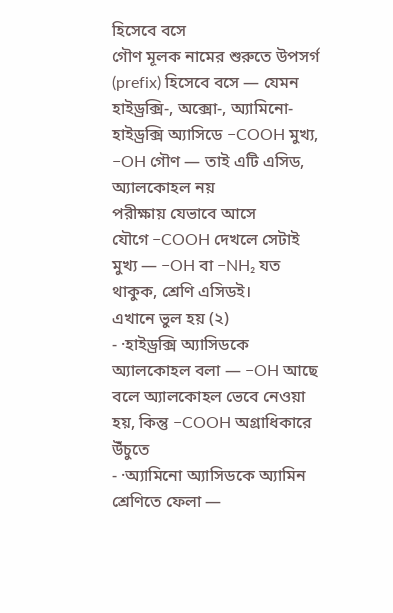হিসেবে বসে
গৌণ মূলক নামের শুরুতে উপসর্গ (prefix) হিসেবে বসে — যেমন হাইড্রক্সি-, অক্সো-, অ্যামিনো-
হাইড্রক্সি অ্যাসিডে −COOH মুখ্য, −OH গৌণ — তাই এটি এসিড, অ্যালকোহল নয়
পরীক্ষায় যেভাবে আসে
যৌগে −COOH দেখলে সেটাই মুখ্য — −OH বা −NH₂ যত থাকুক, শ্রেণি এসিডই।
এখানে ভুল হয় (২)
- ·হাইড্রক্সি অ্যাসিডকে অ্যালকোহল বলা — −OH আছে বলে অ্যালকোহল ভেবে নেওয়া হয়, কিন্তু −COOH অগ্রাধিকারে উঁচুতে
- ·অ্যামিনো অ্যাসিডকে অ্যামিন শ্রেণিতে ফেলা —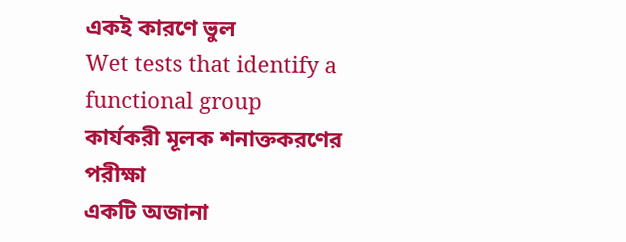একই কারণে ভুল
Wet tests that identify a functional group
কার্যকরী মূলক শনাক্তকরণের পরীক্ষা
একটি অজানা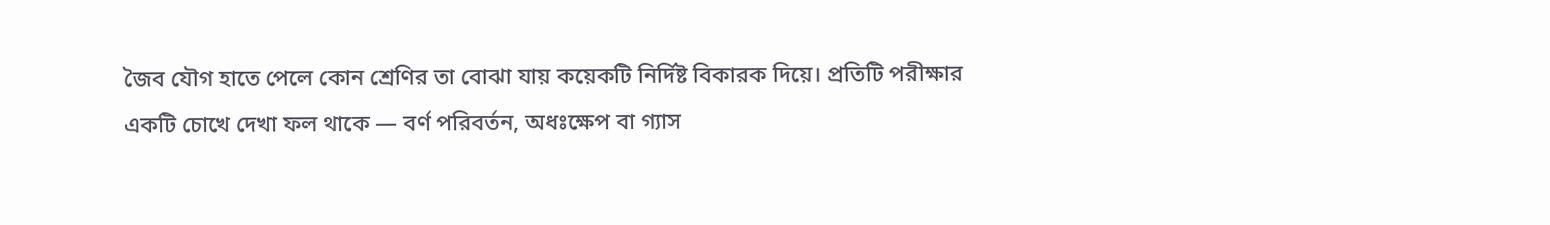জৈব যৌগ হাতে পেলে কোন শ্রেণির তা বোঝা যায় কয়েকটি নির্দিষ্ট বিকারক দিয়ে। প্রতিটি পরীক্ষার একটি চোখে দেখা ফল থাকে — বর্ণ পরিবর্তন, অধঃক্ষেপ বা গ্যাস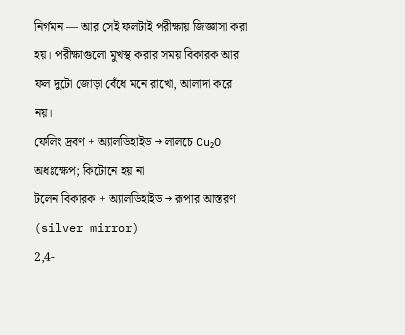নির্গমন — আর সেই ফলটাই পরীক্ষায় জিজ্ঞাসা করা হয়। পরীক্ষাগুলো মুখস্থ করার সময় বিকারক আর ফল দুটো জোড়া বেঁধে মনে রাখো, আলাদা করে নয়।
ফেলিং দ্রবণ + অ্যালডিহাইড → লালচে Cu₂O অধঃক্ষেপ; কিটোনে হয় না
টলেন বিকারক + অ্যালডিহাইড → রূপার আস্তরণ (silver mirror)
2,4-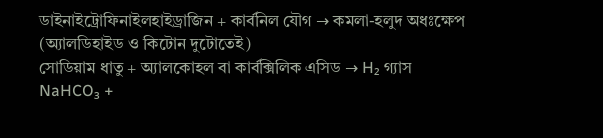ডাইনাইট্রোফিনাইলহাইড্রাজিন + কার্বনিল যৌগ → কমলা-হলুদ অধঃক্ষেপ (অ্যালডিহাইড ও কিটোন দুটোতেই)
সোডিয়াম ধাতু + অ্যালকোহল বা কার্বক্সিলিক এসিড → H₂ গ্যাস
NaHCO₃ +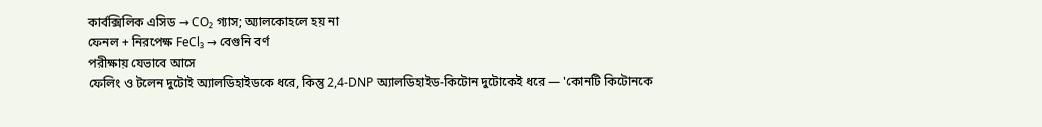কার্বক্সিলিক এসিড → CO₂ গ্যাস; অ্যালকোহলে হয় না
ফেনল + নিরপেক্ষ FeCl₃ → বেগুনি বর্ণ
পরীক্ষায় যেভাবে আসে
ফেলিং ও টলেন দুটোই অ্যালডিহাইডকে ধরে, কিন্তু 2,4-DNP অ্যালডিহাইড-কিটোন দুটোকেই ধরে — 'কোনটি কিটোনকে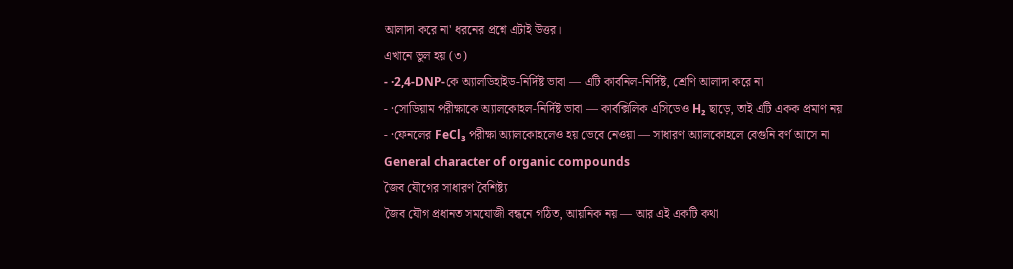আলাদা করে না' ধরনের প্রশ্নে এটাই উত্তর।
এখানে ভুল হয় (৩)
- ·2,4-DNP-কে অ্যালডিহাইড-নির্দিষ্ট ভাবা — এটি কার্বনিল-নির্দিষ্ট, শ্রেণি আলাদা করে না
- ·সোডিয়াম পরীক্ষাকে অ্যালকোহল-নির্দিষ্ট ভাবা — কার্বক্সিলিক এসিডেও H₂ ছাড়ে, তাই এটি একক প্রমাণ নয়
- ·ফেনলের FeCl₃ পরীক্ষা অ্যালকোহলেও হয় ভেবে নেওয়া — সাধারণ অ্যালকোহলে বেগুনি বর্ণ আসে না
General character of organic compounds
জৈব যৌগের সাধারণ বৈশিষ্ট্য
জৈব যৌগ প্রধানত সমযোজী বন্ধনে গঠিত, আয়নিক নয় — আর এই একটি কথা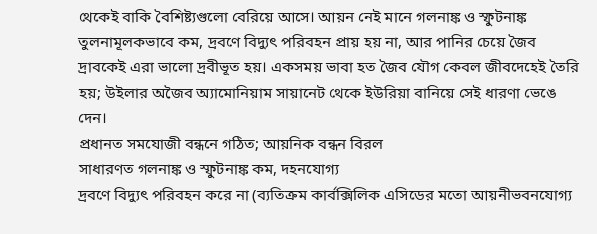থেকেই বাকি বৈশিষ্ট্যগুলো বেরিয়ে আসে। আয়ন নেই মানে গলনাঙ্ক ও স্ফুটনাঙ্ক তুলনামূলকভাবে কম, দ্রবণে বিদ্যুৎ পরিবহন প্রায় হয় না, আর পানির চেয়ে জৈব দ্রাবকেই এরা ভালো দ্রবীভূত হয়। একসময় ভাবা হত জৈব যৌগ কেবল জীবদেহেই তৈরি হয়; উইলার অজৈব অ্যামোনিয়াম সায়ানেট থেকে ইউরিয়া বানিয়ে সেই ধারণা ভেঙে দেন।
প্রধানত সমযোজী বন্ধনে গঠিত; আয়নিক বন্ধন বিরল
সাধারণত গলনাঙ্ক ও স্ফুটনাঙ্ক কম, দহনযোগ্য
দ্রবণে বিদ্যুৎ পরিবহন করে না (ব্যতিক্রম কার্বক্সিলিক এসিডের মতো আয়নীভবনযোগ্য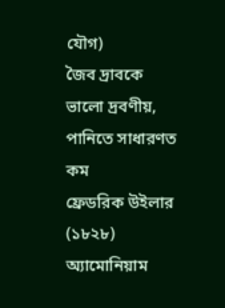যৌগ)
জৈব দ্রাবকে ভালো দ্রবণীয়, পানিতে সাধারণত কম
ফ্রেডরিক উইলার (১৮২৮) অ্যামোনিয়াম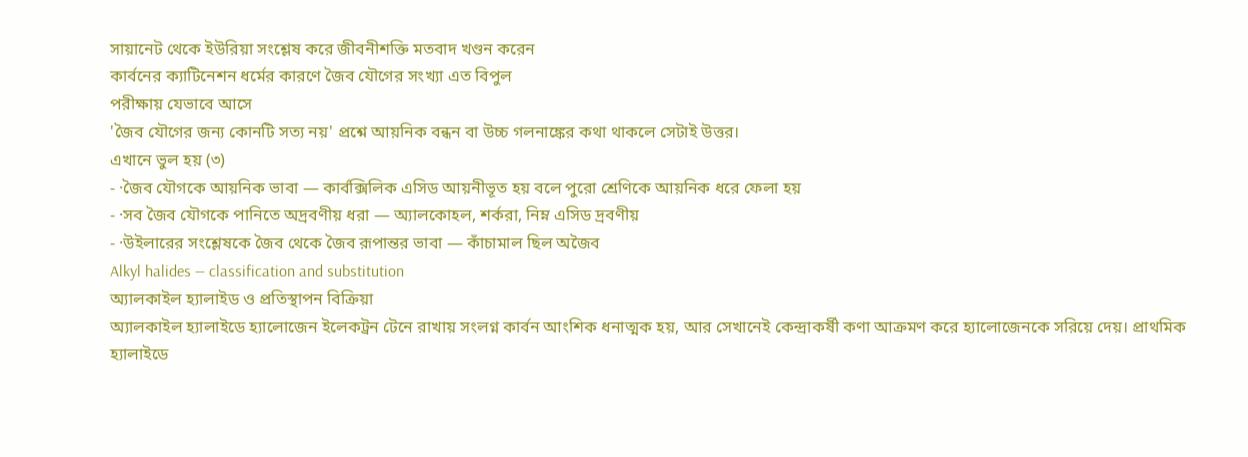সায়ানেট থেকে ইউরিয়া সংশ্লেষ করে জীবনীশক্তি মতবাদ খণ্ডন করেন
কার্বনের ক্যাটিনেশন ধর্মের কারণে জৈব যৌগের সংখ্যা এত বিপুল
পরীক্ষায় যেভাবে আসে
'জৈব যৌগের জন্য কোনটি সত্য নয়' প্রশ্নে আয়নিক বন্ধন বা উচ্চ গলনাঙ্কের কথা থাকলে সেটাই উত্তর।
এখানে ভুল হয় (৩)
- ·জৈব যৌগকে আয়নিক ভাবা — কার্বক্সিলিক এসিড আয়নীভূত হয় বলে পুরো শ্রেণিকে আয়নিক ধরে ফেলা হয়
- ·সব জৈব যৌগকে পানিতে অদ্রবণীয় ধরা — অ্যালকোহল, শর্করা, নিম্ন এসিড দ্রবণীয়
- ·উইলারের সংশ্লেষকে জৈব থেকে জৈব রূপান্তর ভাবা — কাঁচামাল ছিল অজৈব
Alkyl halides — classification and substitution
অ্যালকাইল হ্যালাইড ও প্রতিস্থাপন বিক্রিয়া
অ্যালকাইল হ্যালাইডে হ্যালোজেন ইলেকট্রন টেনে রাখায় সংলগ্ন কার্বন আংশিক ধনাত্মক হয়, আর সেখানেই কেন্দ্রাকর্ষী কণা আক্রমণ করে হ্যালোজেনকে সরিয়ে দেয়। প্রাথমিক হ্যালাইডে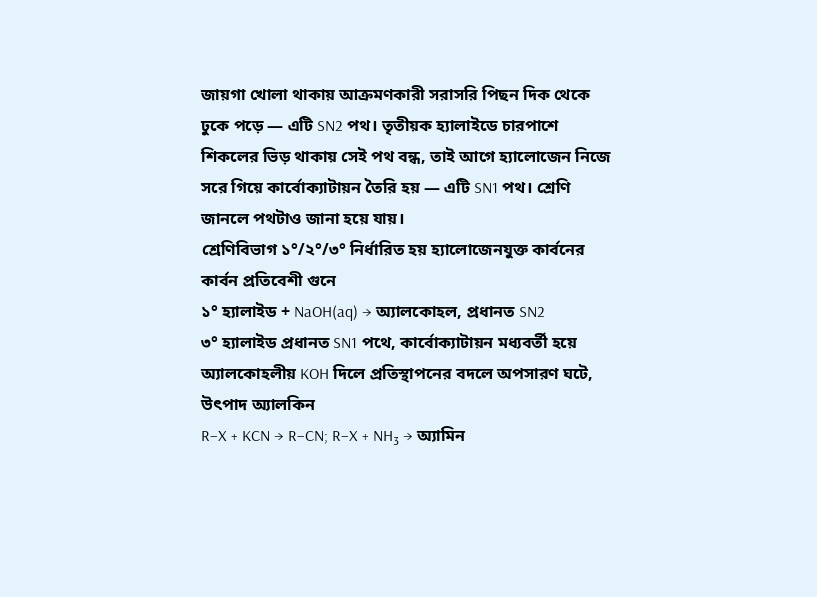জায়গা খোলা থাকায় আক্রমণকারী সরাসরি পিছন দিক থেকে ঢুকে পড়ে — এটি SN2 পথ। তৃতীয়ক হ্যালাইডে চারপাশে শিকলের ভিড় থাকায় সেই পথ বন্ধ, তাই আগে হ্যালোজেন নিজে সরে গিয়ে কার্বোক্যাটায়ন তৈরি হয় — এটি SN1 পথ। শ্রেণি জানলে পথটাও জানা হয়ে যায়।
শ্রেণিবিভাগ ১°/২°/৩° নির্ধারিত হয় হ্যালোজেনযুক্ত কার্বনের কার্বন প্রতিবেশী গুনে
১° হ্যালাইড + NaOH(aq) → অ্যালকোহল, প্রধানত SN2
৩° হ্যালাইড প্রধানত SN1 পথে, কার্বোক্যাটায়ন মধ্যবর্তী হয়ে
অ্যালকোহলীয় KOH দিলে প্রতিস্থাপনের বদলে অপসারণ ঘটে, উৎপাদ অ্যালকিন
R−X + KCN → R−CN; R−X + NH₃ → অ্যামিন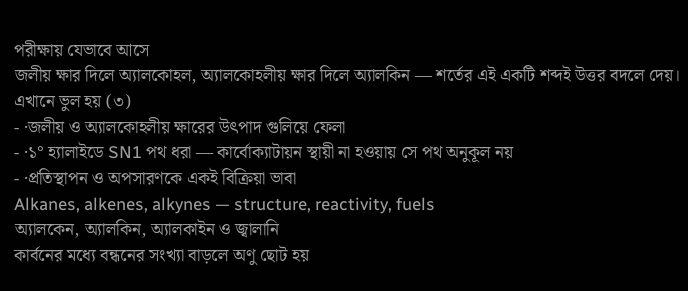পরীক্ষায় যেভাবে আসে
জলীয় ক্ষার দিলে অ্যালকোহল, অ্যালকোহলীয় ক্ষার দিলে অ্যালকিন — শর্তের এই একটি শব্দই উত্তর বদলে দেয়।
এখানে ভুল হয় (৩)
- ·জলীয় ও অ্যালকোহলীয় ক্ষারের উৎপাদ গুলিয়ে ফেলা
- ·১° হ্যালাইডে SN1 পথ ধরা — কার্বোক্যাটায়ন স্থায়ী না হওয়ায় সে পথ অনুকূল নয়
- ·প্রতিস্থাপন ও অপসারণকে একই বিক্রিয়া ভাবা
Alkanes, alkenes, alkynes — structure, reactivity, fuels
অ্যালকেন, অ্যালকিন, অ্যালকাইন ও জ্বালানি
কার্বনের মধ্যে বন্ধনের সংখ্যা বাড়লে অণু ছোট হয়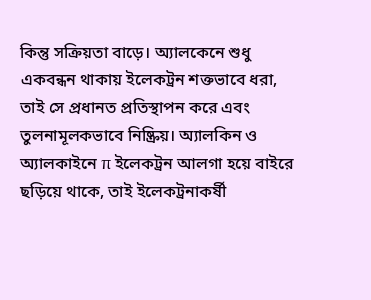কিন্তু সক্রিয়তা বাড়ে। অ্যালকেনে শুধু একবন্ধন থাকায় ইলেকট্রন শক্তভাবে ধরা, তাই সে প্রধানত প্রতিস্থাপন করে এবং তুলনামূলকভাবে নিষ্ক্রিয়। অ্যালকিন ও অ্যালকাইনে π ইলেকট্রন আলগা হয়ে বাইরে ছড়িয়ে থাকে, তাই ইলেকট্রনাকর্ষী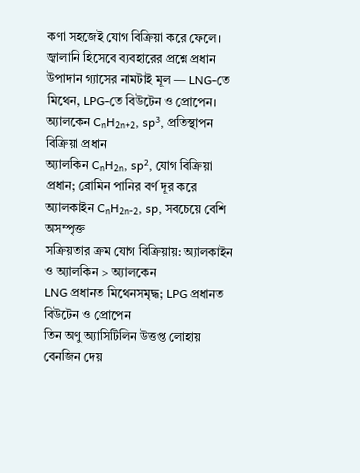কণা সহজেই যোগ বিক্রিয়া করে ফেলে। জ্বালানি হিসেবে ব্যবহারের প্রশ্নে প্রধান উপাদান গ্যাসের নামটাই মূল — LNG-তে মিথেন, LPG-তে বিউটেন ও প্রোপেন।
অ্যালকেন CₙH₂ₙ₊₂, sp³, প্রতিস্থাপন বিক্রিয়া প্রধান
অ্যালকিন CₙH₂ₙ, sp², যোগ বিক্রিয়া প্রধান; ব্রোমিন পানির বর্ণ দূর করে
অ্যালকাইন CₙH₂ₙ₋₂, sp, সবচেয়ে বেশি অসম্পৃক্ত
সক্রিয়তার ক্রম যোগ বিক্রিয়ায়: অ্যালকাইন ও অ্যালকিন > অ্যালকেন
LNG প্রধানত মিথেনসমৃদ্ধ; LPG প্রধানত বিউটেন ও প্রোপেন
তিন অণু অ্যাসিটিলিন উত্তপ্ত লোহায় বেনজিন দেয়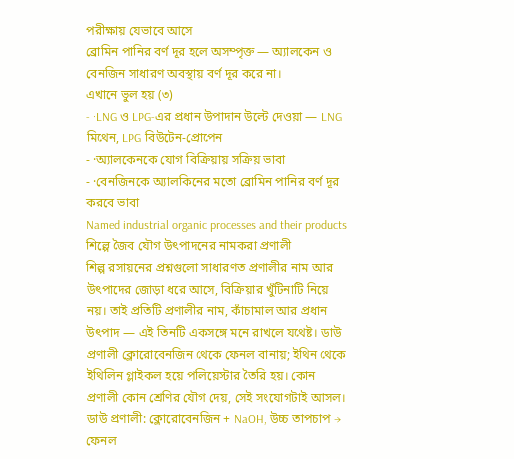পরীক্ষায় যেভাবে আসে
ব্রোমিন পানির বর্ণ দূর হলে অসম্পৃক্ত — অ্যালকেন ও বেনজিন সাধারণ অবস্থায় বর্ণ দূর করে না।
এখানে ভুল হয় (৩)
- ·LNG ও LPG-এর প্রধান উপাদান উল্টে দেওয়া — LNG মিথেন, LPG বিউটেন-প্রোপেন
- ·অ্যালকেনকে যোগ বিক্রিয়ায় সক্রিয় ভাবা
- ·বেনজিনকে অ্যালকিনের মতো ব্রোমিন পানির বর্ণ দূর করবে ভাবা
Named industrial organic processes and their products
শিল্পে জৈব যৌগ উৎপাদনের নামকরা প্রণালী
শিল্প রসায়নের প্রশ্নগুলো সাধারণত প্রণালীর নাম আর উৎপাদের জোড়া ধরে আসে, বিক্রিয়ার খুঁটিনাটি নিয়ে নয়। তাই প্রতিটি প্রণালীর নাম, কাঁচামাল আর প্রধান উৎপাদ — এই তিনটি একসঙ্গে মনে রাখলে যথেষ্ট। ডাউ প্রণালী ক্লোরোবেনজিন থেকে ফেনল বানায়; ইথিন থেকে ইথিলিন গ্লাইকল হয়ে পলিয়েস্টার তৈরি হয়। কোন প্রণালী কোন শ্রেণির যৌগ দেয়, সেই সংযোগটাই আসল।
ডাউ প্রণালী: ক্লোরোবেনজিন + NaOH, উচ্চ তাপচাপ → ফেনল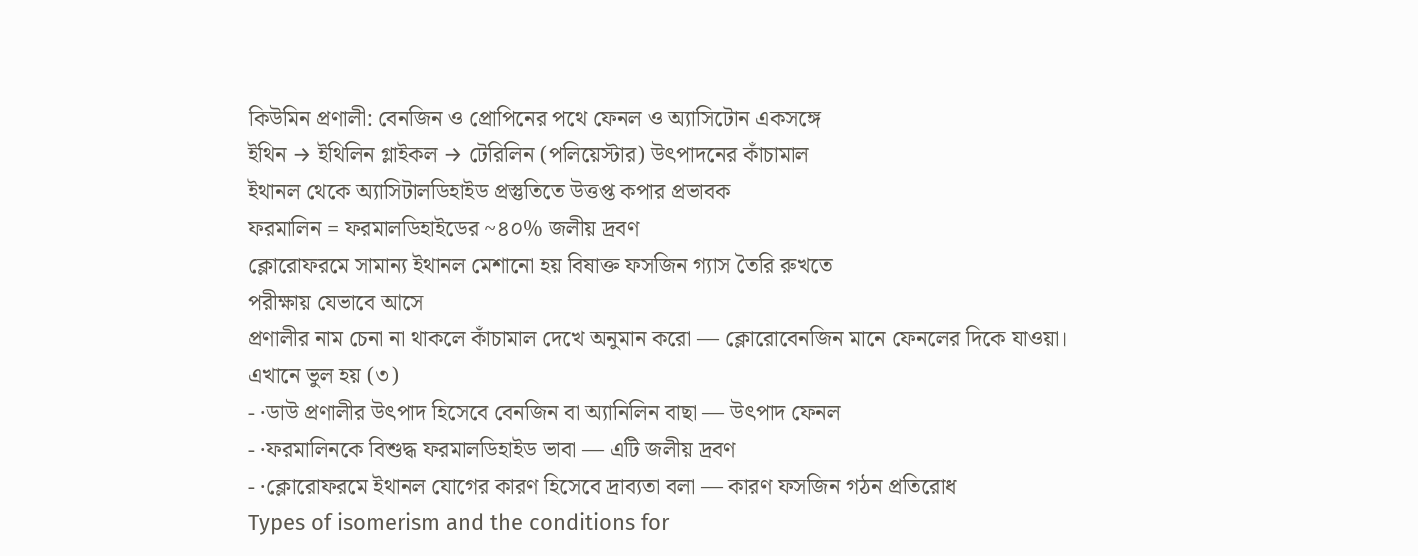কিউমিন প্রণালী: বেনজিন ও প্রোপিনের পথে ফেনল ও অ্যাসিটোন একসঙ্গে
ইথিন → ইথিলিন গ্লাইকল → টেরিলিন (পলিয়েস্টার) উৎপাদনের কাঁচামাল
ইথানল থেকে অ্যাসিটালডিহাইড প্রস্তুতিতে উত্তপ্ত কপার প্রভাবক
ফরমালিন = ফরমালডিহাইডের ~৪০% জলীয় দ্রবণ
ক্লোরোফরমে সামান্য ইথানল মেশানো হয় বিষাক্ত ফসজিন গ্যাস তৈরি রুখতে
পরীক্ষায় যেভাবে আসে
প্রণালীর নাম চেনা না থাকলে কাঁচামাল দেখে অনুমান করো — ক্লোরোবেনজিন মানে ফেনলের দিকে যাওয়া।
এখানে ভুল হয় (৩)
- ·ডাউ প্রণালীর উৎপাদ হিসেবে বেনজিন বা অ্যানিলিন বাছা — উৎপাদ ফেনল
- ·ফরমালিনকে বিশুদ্ধ ফরমালডিহাইড ভাবা — এটি জলীয় দ্রবণ
- ·ক্লোরোফরমে ইথানল যোগের কারণ হিসেবে দ্রাব্যতা বলা — কারণ ফসজিন গঠন প্রতিরোধ
Types of isomerism and the conditions for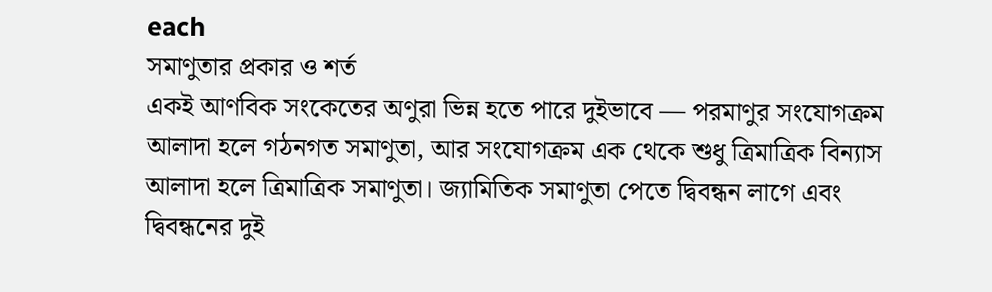each
সমাণুতার প্রকার ও শর্ত
একই আণবিক সংকেতের অণুরা ভিন্ন হতে পারে দুইভাবে — পরমাণুর সংযোগক্রম আলাদা হলে গঠনগত সমাণুতা, আর সংযোগক্রম এক থেকে শুধু ত্রিমাত্রিক বিন্যাস আলাদা হলে ত্রিমাত্রিক সমাণুতা। জ্যামিতিক সমাণুতা পেতে দ্বিবন্ধন লাগে এবং দ্বিবন্ধনের দুই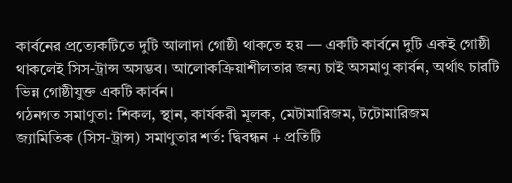কার্বনের প্রত্যেকটিতে দুটি আলাদা গোষ্ঠী থাকতে হয় — একটি কার্বনে দুটি একই গোষ্ঠী থাকলেই সিস-ট্রান্স অসম্ভব। আলোকক্রিয়াশীলতার জন্য চাই অসমাণু কার্বন, অর্থাৎ চারটি ভিন্ন গোষ্ঠীযুক্ত একটি কার্বন।
গঠনগত সমাণুতা: শিকল, স্থান, কার্যকরী মূলক, মেটামারিজম, টটোমারিজম
জ্যামিতিক (সিস-ট্রান্স) সমাণুতার শর্ত: দ্বিবন্ধন + প্রতিটি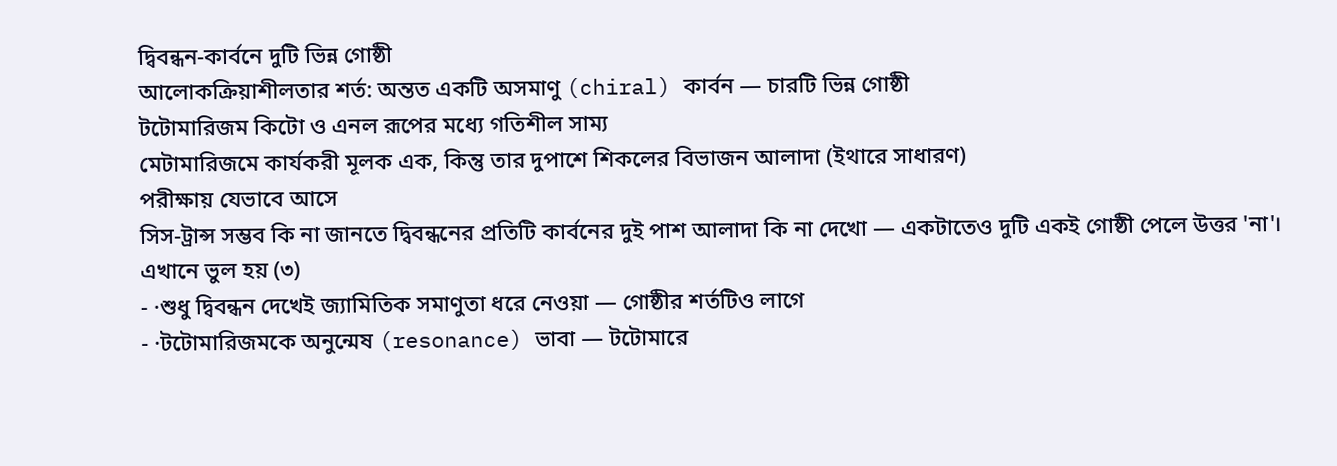দ্বিবন্ধন-কার্বনে দুটি ভিন্ন গোষ্ঠী
আলোকক্রিয়াশীলতার শর্ত: অন্তত একটি অসমাণু (chiral) কার্বন — চারটি ভিন্ন গোষ্ঠী
টটোমারিজম কিটো ও এনল রূপের মধ্যে গতিশীল সাম্য
মেটামারিজমে কার্যকরী মূলক এক, কিন্তু তার দুপাশে শিকলের বিভাজন আলাদা (ইথারে সাধারণ)
পরীক্ষায় যেভাবে আসে
সিস-ট্রান্স সম্ভব কি না জানতে দ্বিবন্ধনের প্রতিটি কার্বনের দুই পাশ আলাদা কি না দেখো — একটাতেও দুটি একই গোষ্ঠী পেলে উত্তর 'না'।
এখানে ভুল হয় (৩)
- ·শুধু দ্বিবন্ধন দেখেই জ্যামিতিক সমাণুতা ধরে নেওয়া — গোষ্ঠীর শর্তটিও লাগে
- ·টটোমারিজমকে অনুন্মেষ (resonance) ভাবা — টটোমারে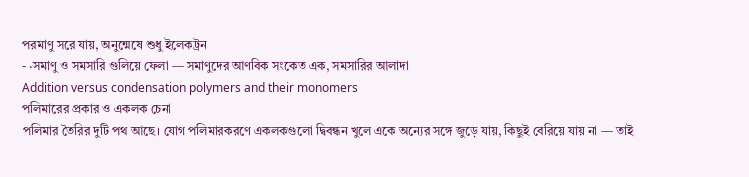পরমাণু সরে যায়, অনুন্মেষে শুধু ইলেকট্রন
- ·সমাণু ও সমসারি গুলিয়ে ফেলা — সমাণুদের আণবিক সংকেত এক, সমসারির আলাদা
Addition versus condensation polymers and their monomers
পলিমারের প্রকার ও একলক চেনা
পলিমার তৈরির দুটি পথ আছে। যোগ পলিমারকরণে একলকগুলো দ্বিবন্ধন খুলে একে অন্যের সঙ্গে জুড়ে যায়, কিছুই বেরিয়ে যায় না — তাই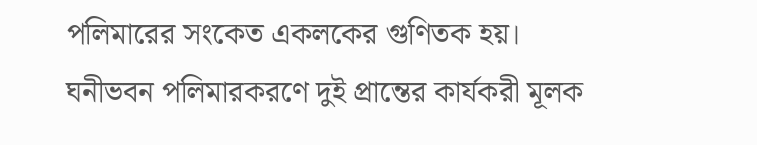পলিমারের সংকেত একলকের গুণিতক হয়। ঘনীভবন পলিমারকরণে দুই প্রান্তের কার্যকরী মূলক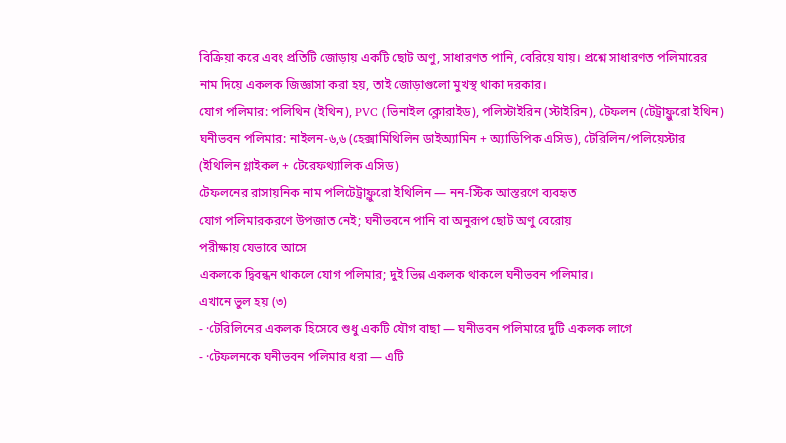বিক্রিয়া করে এবং প্রতিটি জোড়ায় একটি ছোট অণু, সাধারণত পানি, বেরিয়ে যায়। প্রশ্নে সাধারণত পলিমারের নাম দিয়ে একলক জিজ্ঞাসা করা হয়, তাই জোড়াগুলো মুখস্থ থাকা দরকার।
যোগ পলিমার: পলিথিন (ইথিন), PVC (ভিনাইল ক্লোরাইড), পলিস্টাইরিন (স্টাইরিন), টেফলন (টেট্রাফ্লুরো ইথিন)
ঘনীভবন পলিমার: নাইলন-৬,৬ (হেক্সামিথিলিন ডাইঅ্যামিন + অ্যাডিপিক এসিড), টেরিলিন/পলিয়েস্টার (ইথিলিন গ্লাইকল + টেরেফথ্যালিক এসিড)
টেফলনের রাসায়নিক নাম পলিটেট্রাফ্লুরো ইথিলিন — নন-স্টিক আস্তরণে ব্যবহৃত
যোগ পলিমারকরণে উপজাত নেই; ঘনীভবনে পানি বা অনুরূপ ছোট অণু বেরোয়
পরীক্ষায় যেভাবে আসে
একলকে দ্বিবন্ধন থাকলে যোগ পলিমার; দুই ভিন্ন একলক থাকলে ঘনীভবন পলিমার।
এখানে ভুল হয় (৩)
- ·টেরিলিনের একলক হিসেবে শুধু একটি যৌগ বাছা — ঘনীভবন পলিমারে দুটি একলক লাগে
- ·টেফলনকে ঘনীভবন পলিমার ধরা — এটি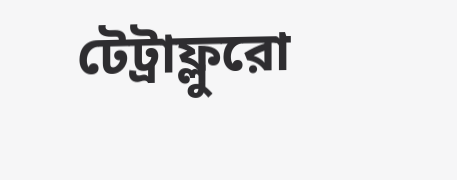টেট্রাফ্লুরো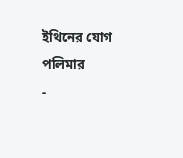ইথিনের যোগ পলিমার
-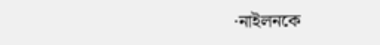·নাইলনকে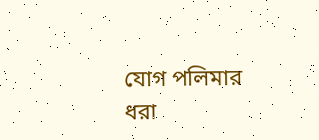যোগ পলিমার ধরা